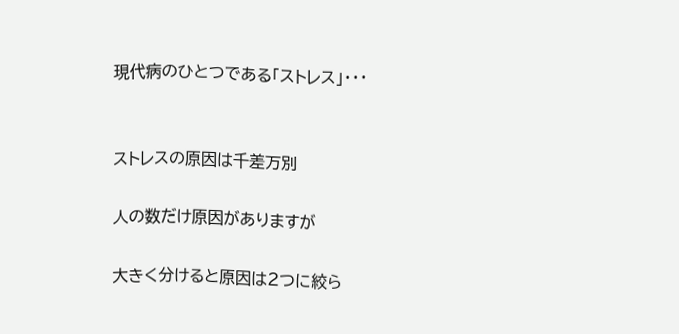現代病のひとつである「ストレス」・・・


ストレスの原因は千差万別

人の数だけ原因がありますが

大きく分けると原因は2つに絞ら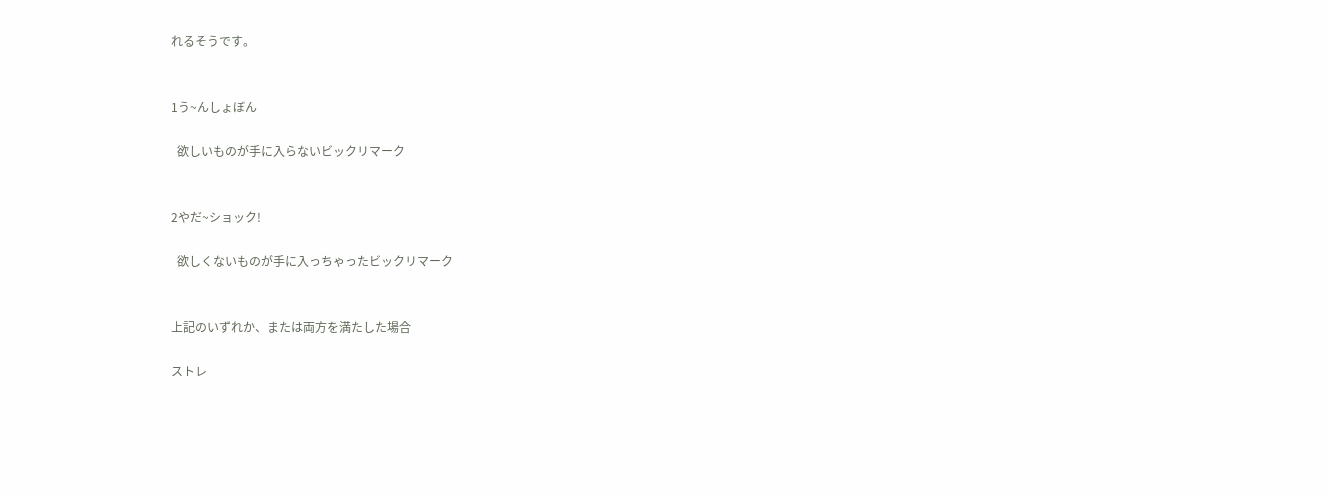れるそうです。


1う~んしょぼん

  欲しいものが手に入らないビックリマーク


2やだ~ショック!

  欲しくないものが手に入っちゃったビックリマーク


上記のいずれか、または両方を満たした場合

ストレ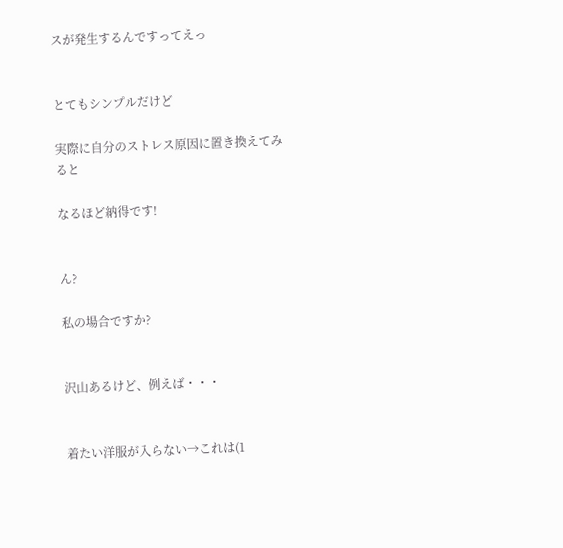スが発生するんですってえっ


とてもシンプルだけど

実際に自分のストレス原因に置き換えてみると

なるほど納得です!


ん?

私の場合ですか?


沢山あるけど、例えば・・・


着たい洋服が入らない→これは(1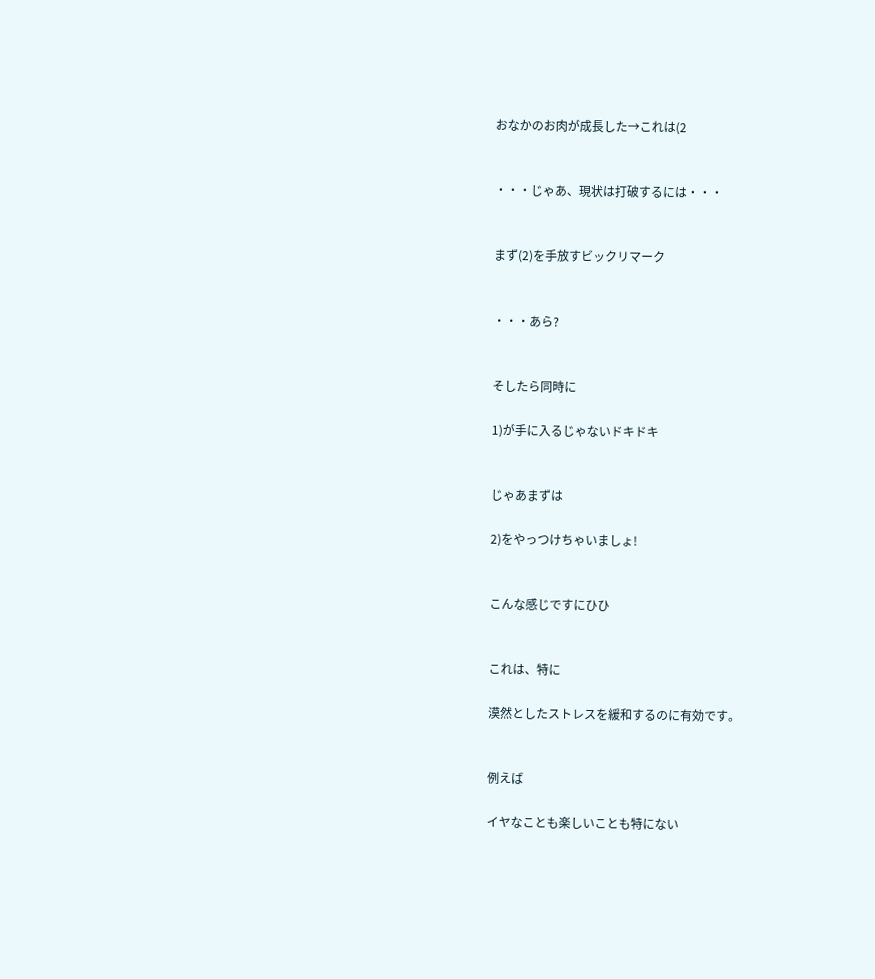おなかのお肉が成長した→これは(2


・・・じゃあ、現状は打破するには・・・


まず(2)を手放すビックリマーク


・・・あら?


そしたら同時に

1)が手に入るじゃないドキドキ


じゃあまずは

2)をやっつけちゃいましょ!


こんな感じですにひひ


これは、特に

漠然としたストレスを緩和するのに有効です。


例えば

イヤなことも楽しいことも特にない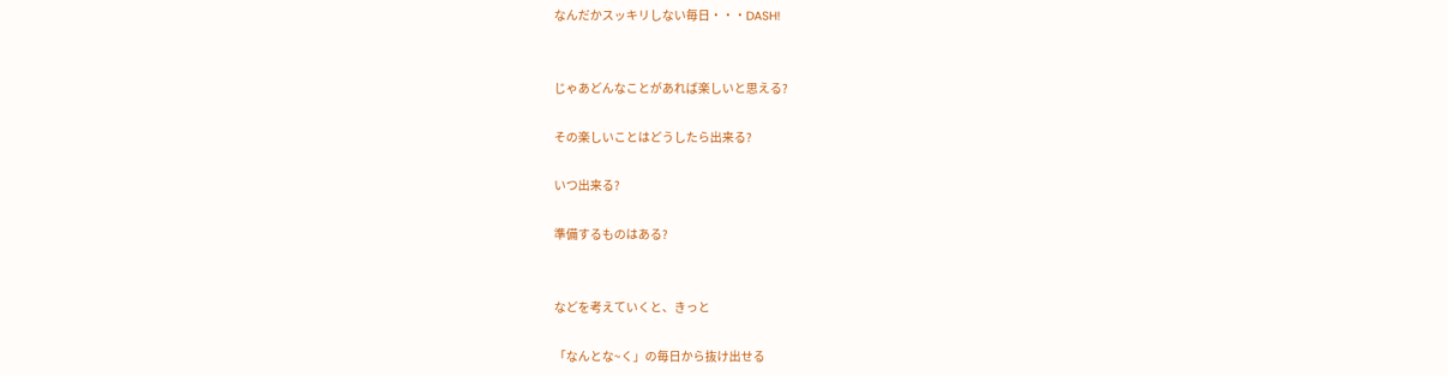なんだかスッキリしない毎日・・・DASH!


じゃあどんなことがあれば楽しいと思える?

その楽しいことはどうしたら出来る?

いつ出来る?

準備するものはある?


などを考えていくと、きっと

「なんとな~く」の毎日から抜け出せる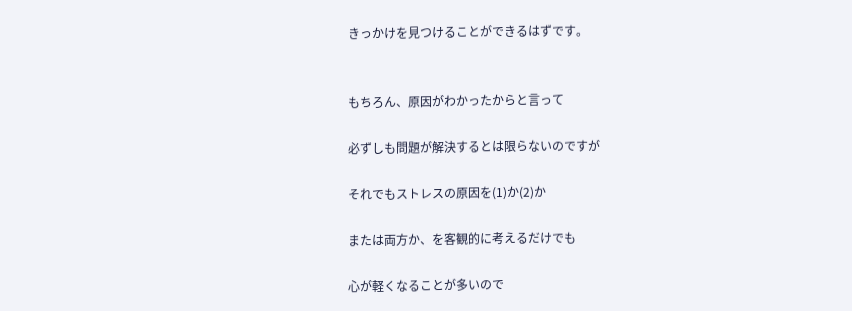きっかけを見つけることができるはずです。


もちろん、原因がわかったからと言って

必ずしも問題が解決するとは限らないのですが

それでもストレスの原因を(1)か(2)か

または両方か、を客観的に考えるだけでも

心が軽くなることが多いので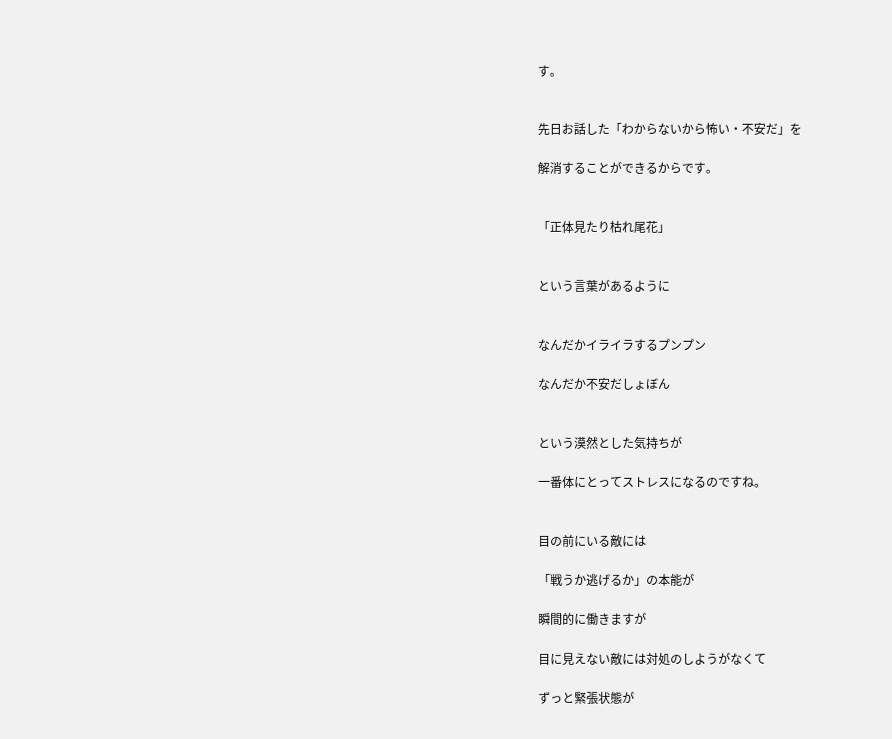す。


先日お話した「わからないから怖い・不安だ」を

解消することができるからです。


「正体見たり枯れ尾花」


という言葉があるように


なんだかイライラするプンプン

なんだか不安だしょぼん


という漠然とした気持ちが

一番体にとってストレスになるのですね。


目の前にいる敵には

「戦うか逃げるか」の本能が

瞬間的に働きますが

目に見えない敵には対処のしようがなくて

ずっと緊張状態が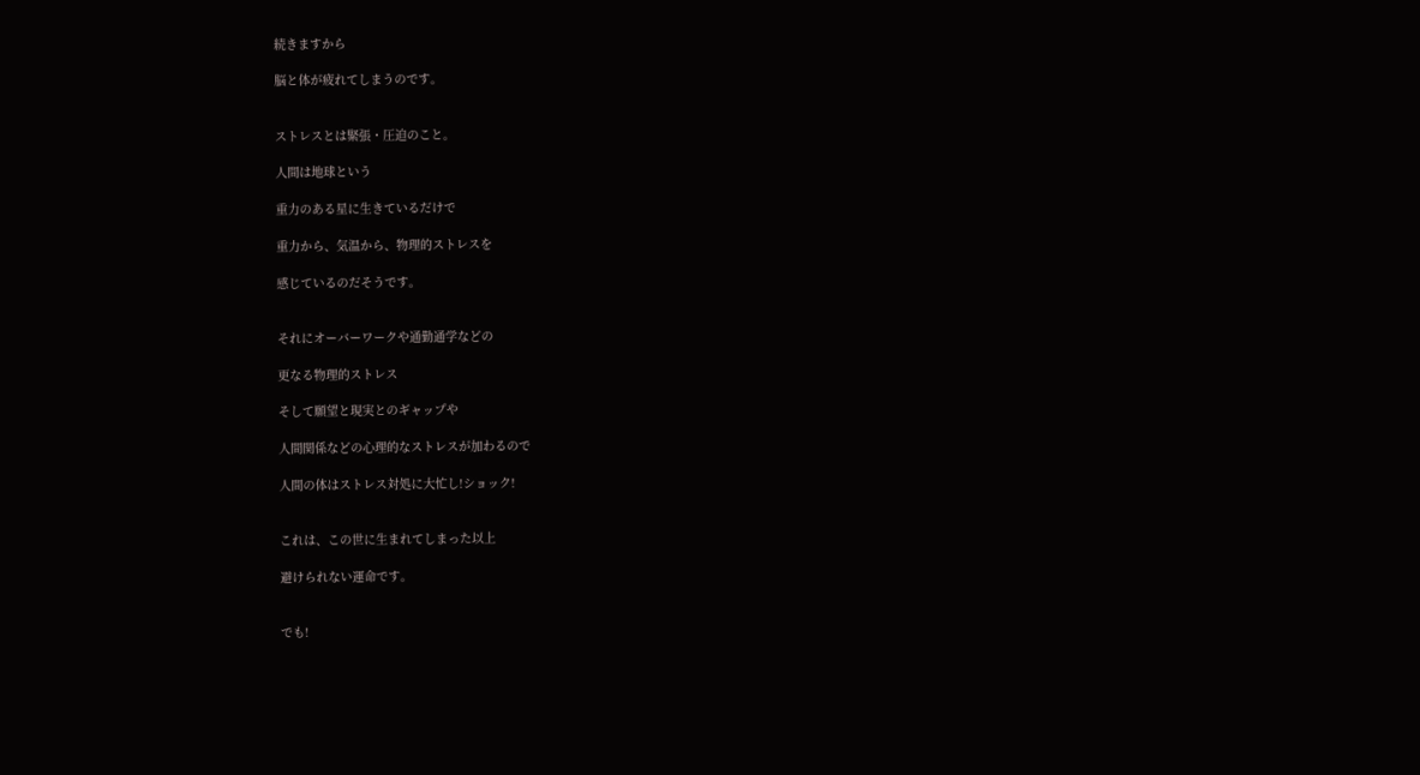続きますから

脳と体が疲れてしまうのです。


ストレスとは緊張・圧迫のこと。

人間は地球という

重力のある星に生きているだけで

重力から、気温から、物理的ストレスを

感じているのだそうです。


それにオーバーワークや通勤通学などの

更なる物理的ストレス

そして願望と現実とのギャップや

人間関係などの心理的なストレスが加わるので

人間の体はストレス対処に大忙し!ショック!


これは、この世に生まれてしまった以上

避けられない運命です。


でも!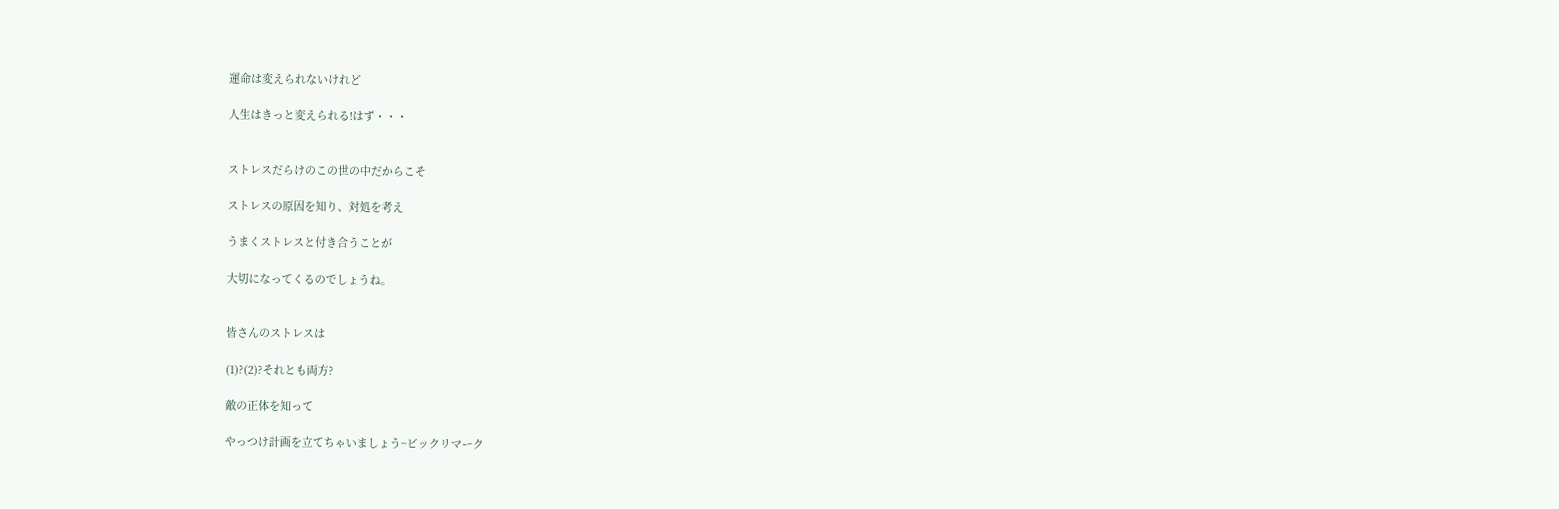運命は変えられないけれど

人生はきっと変えられる!はず・・・


ストレスだらけのこの世の中だからこそ

ストレスの原因を知り、対処を考え

うまくストレスと付き合うことが

大切になってくるのでしょうね。


皆さんのストレスは

(1)?(2)?それとも両方?

敵の正体を知って

やっつけ計画を立てちゃいましょう~ビックリマーク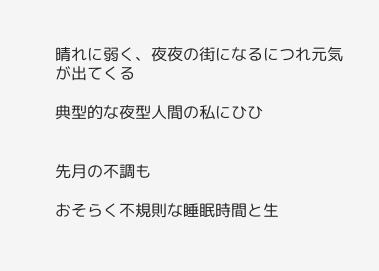晴れに弱く、夜夜の街になるにつれ元気が出てくる

典型的な夜型人間の私にひひ


先月の不調も

おそらく不規則な睡眠時間と生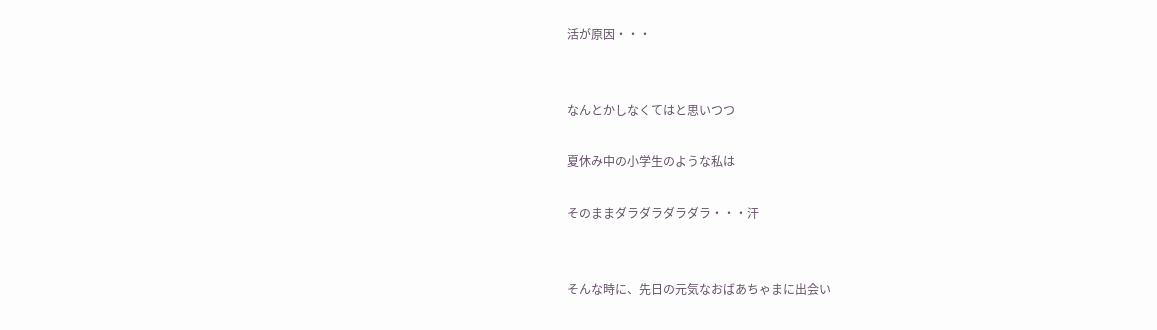活が原因・・・


なんとかしなくてはと思いつつ

夏休み中の小学生のような私は

そのままダラダラダラダラ・・・汗


そんな時に、先日の元気なおばあちゃまに出会い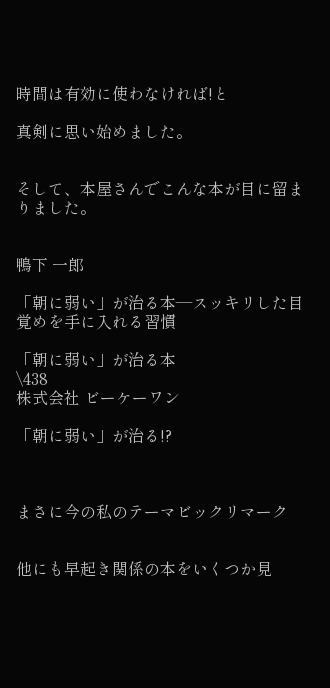時間は有効に使わなければ!と

真剣に思い始めました。


そして、本屋さんでこんな本が目に留まりました。


鴨下 一郎

「朝に弱い」が治る本―スッキリした目覚めを手に入れる習慣

「朝に弱い」が治る本
\438
株式会社 ビーケーワン

「朝に弱い」が治る!?



まさに今の私のテーマビックリマーク


他にも早起き関係の本をいくつか見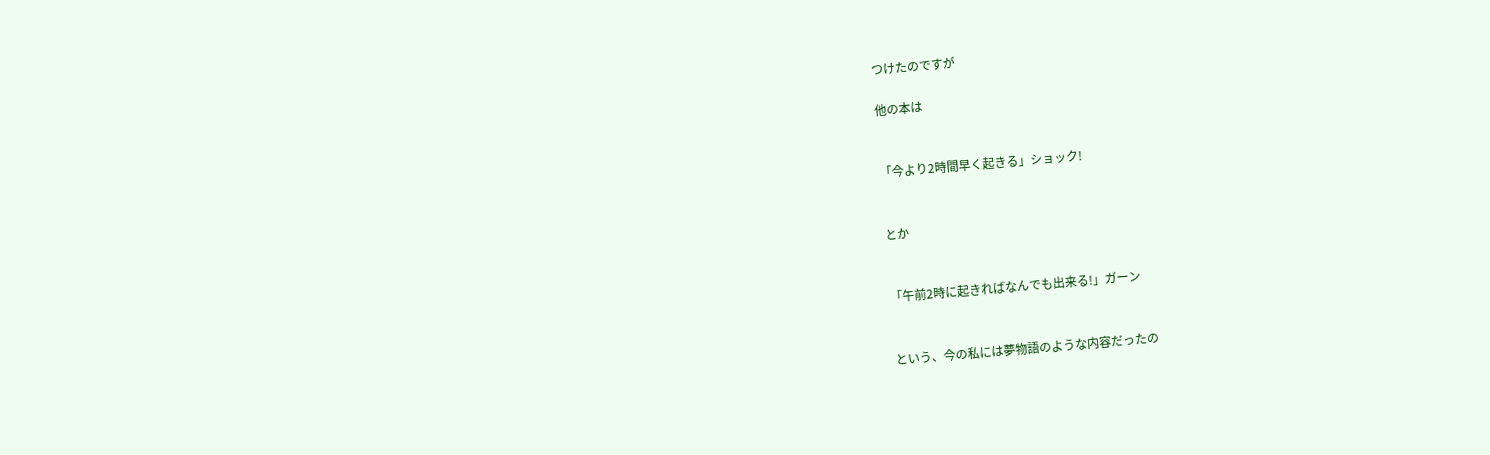つけたのですが

他の本は


「今より2時間早く起きる」ショック!


とか


「午前2時に起きればなんでも出来る!」ガーン


という、今の私には夢物語のような内容だったの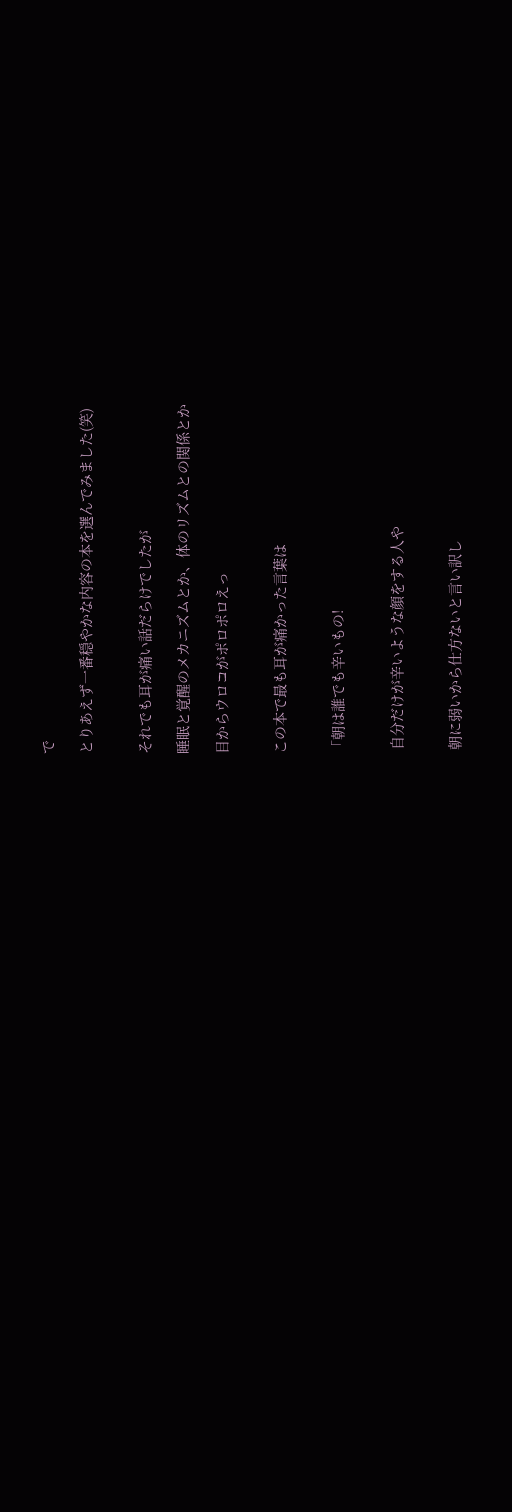で

とりあえず一番穏やかな内容の本を選んでみました(笑)


それでも耳が痛い話だらけでしたが

睡眠と覚醒のメカニズムとか、体のリズムとの関係とか

目からウロコがポロポロえっ


この本で最も耳が痛かった言葉は


「朝は誰でも辛いもの!


 自分だけが辛いような顔をする人や


 朝に弱いから仕方ないと言い訳し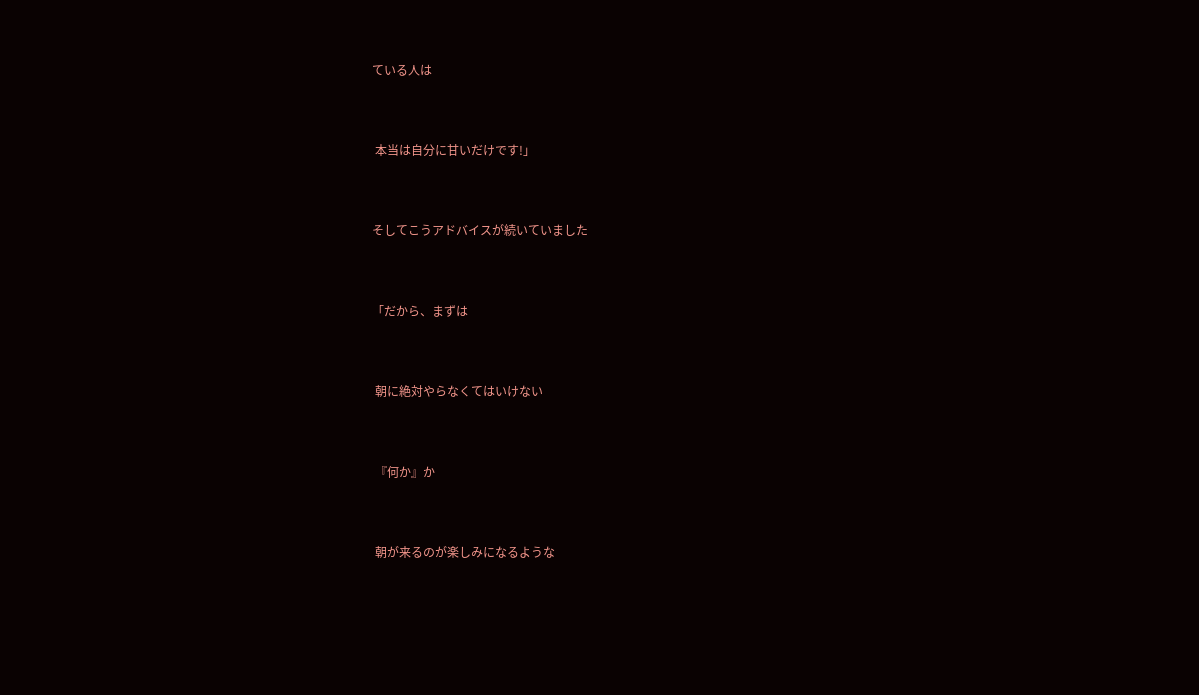ている人は


 本当は自分に甘いだけです!」


そしてこうアドバイスが続いていました


「だから、まずは


 朝に絶対やらなくてはいけない


 『何か』か


 朝が来るのが楽しみになるような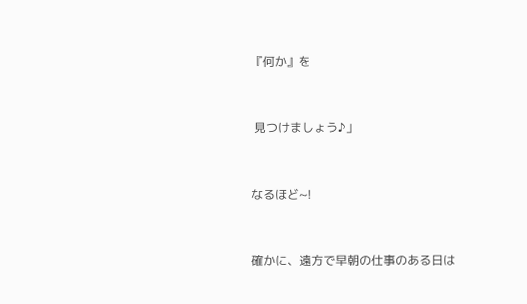『何か』を


 見つけましょう♪」


なるほど~!


確かに、遠方で早朝の仕事のある日は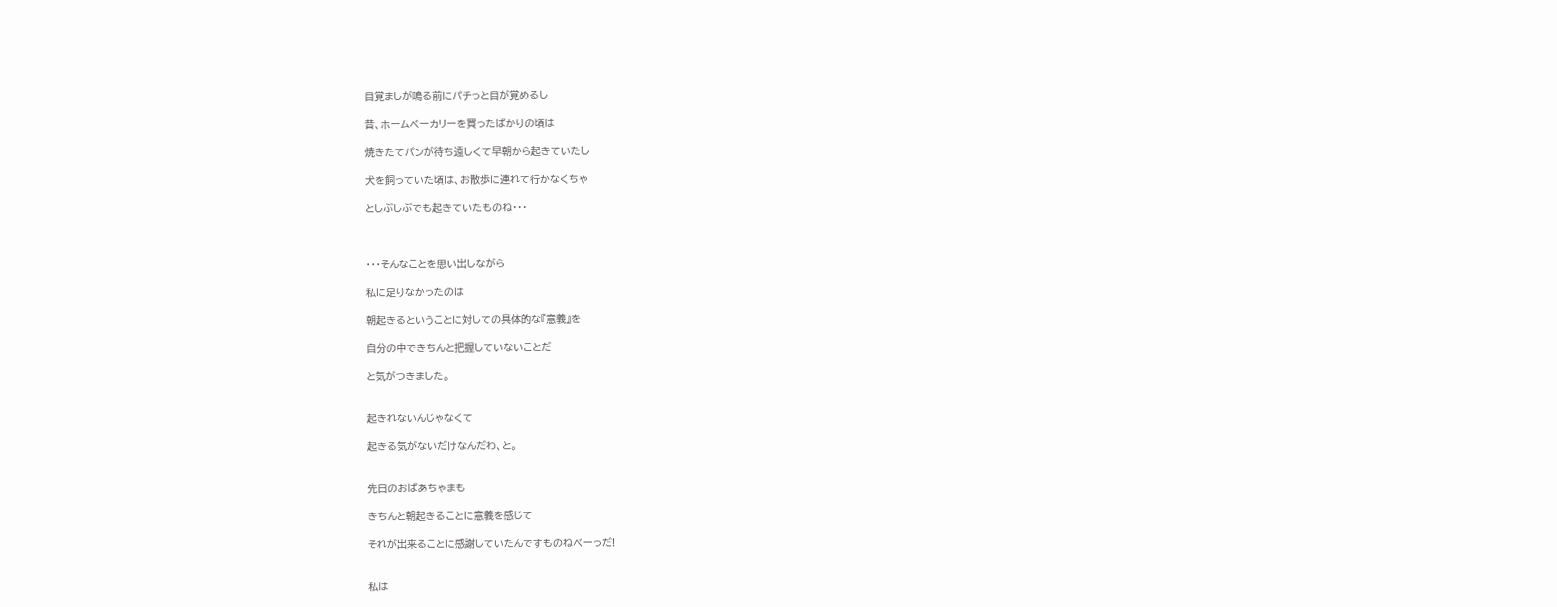目覚ましが鳴る前にパチっと目が覚めるし

昔、ホームベーカリーを買ったばかりの頃は

焼きたてパンが待ち遠しくて早朝から起きていたし

犬を飼っていた頃は、お散歩に連れて行かなくちゃ

としぶしぶでも起きていたものね・・・



・・・そんなことを思い出しながら

私に足りなかったのは

朝起きるということに対しての具体的な『意義』を

自分の中できちんと把握していないことだ

と気がつきました。


起きれないんじゃなくて

起きる気がないだけなんだわ、と。


先日のおばあちゃまも

きちんと朝起きることに意義を感じて

それが出来ることに感謝していたんですものねべーっだ!


私は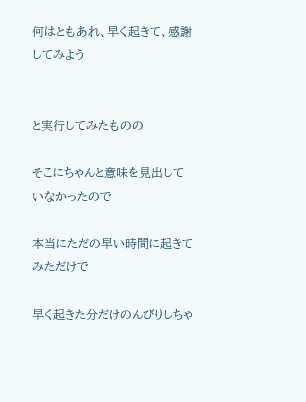何はともあれ、早く起きて、感謝してみよう


と実行してみたものの

そこにちゃんと意味を見出していなかったので

本当にただの早い時間に起きてみただけで

早く起きた分だけのんびりしちゃ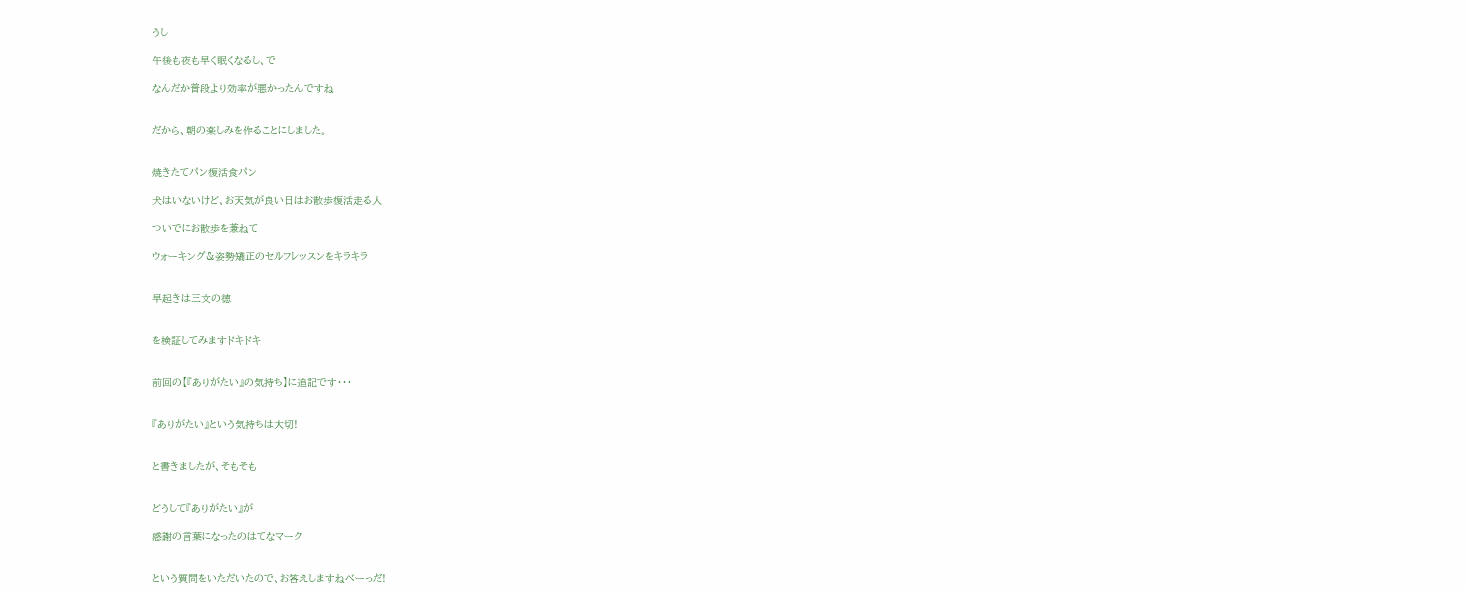うし

午後も夜も早く眠くなるし、で

なんだか普段より効率が悪かったんですね


だから、朝の楽しみを作ることにしました。


焼きたてパン復活食パン

犬はいないけど、お天気が良い日はお散歩復活走る人

ついでにお散歩を兼ねて

ウォーキング&姿勢矯正のセルフレッスンをキラキラ


早起きは三文の徳


を検証してみますドキドキ


前回の【『ありがたい』の気持ち】に追記です・・・


『ありがたい』という気持ちは大切!


と書きましたが、そもそも


どうして『ありがたい』が

感謝の言葉になったのはてなマーク


という質問をいただいたので、お答えしますねべーっだ!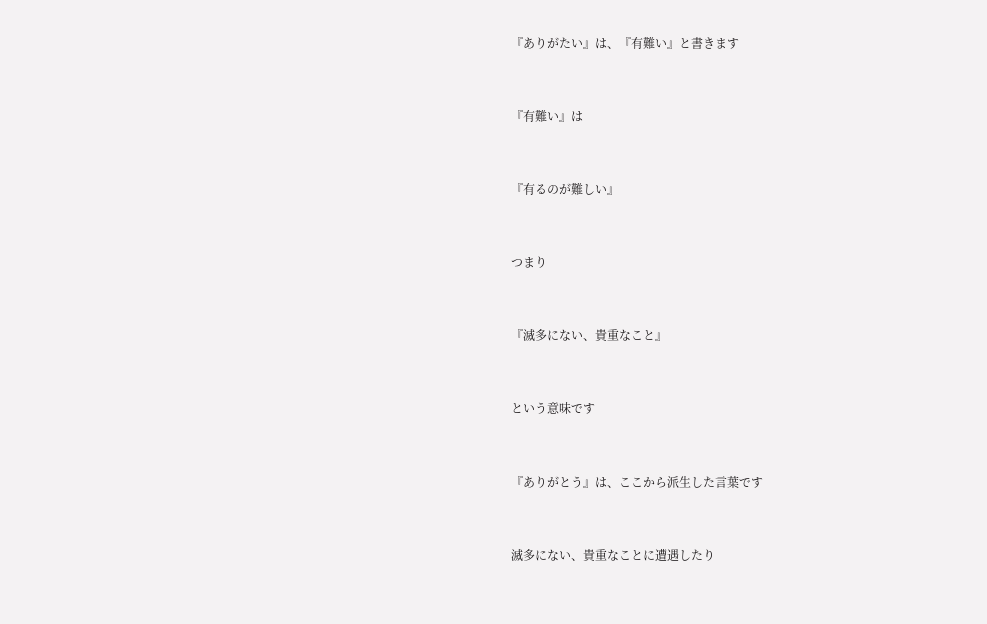『ありがたい』は、『有難い』と書きます


『有難い』は


『有るのが難しい』


つまり


『滅多にない、貴重なこと』


という意味です


『ありがとう』は、ここから派生した言葉です


滅多にない、貴重なことに遭遇したり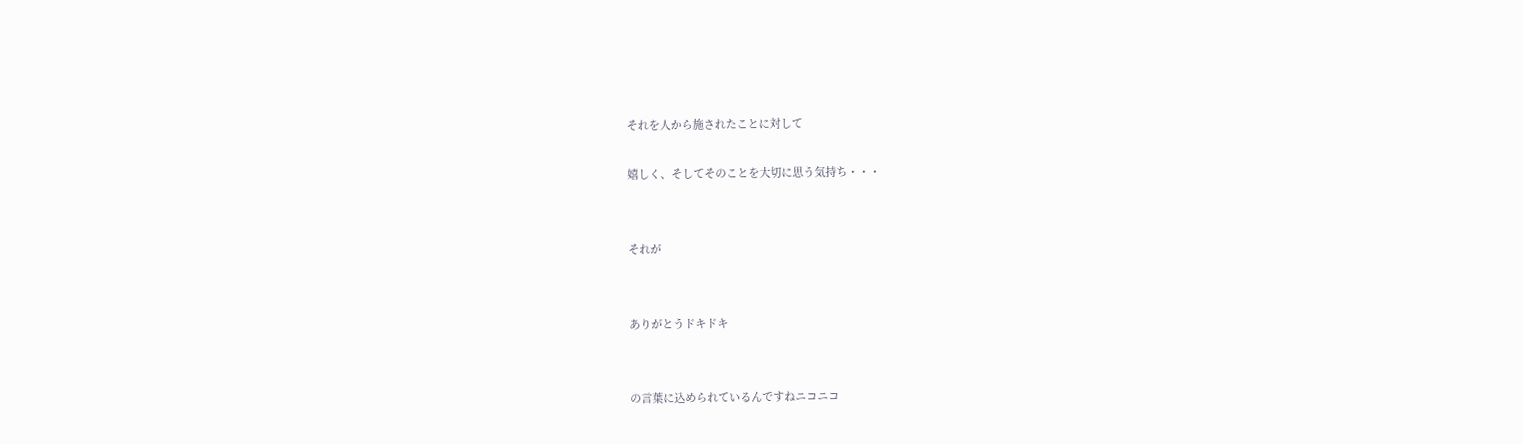それを人から施されたことに対して

嬉しく、そしてそのことを大切に思う気持ち・・・


それが


ありがとうドキドキ


の言葉に込められているんですねニコニコ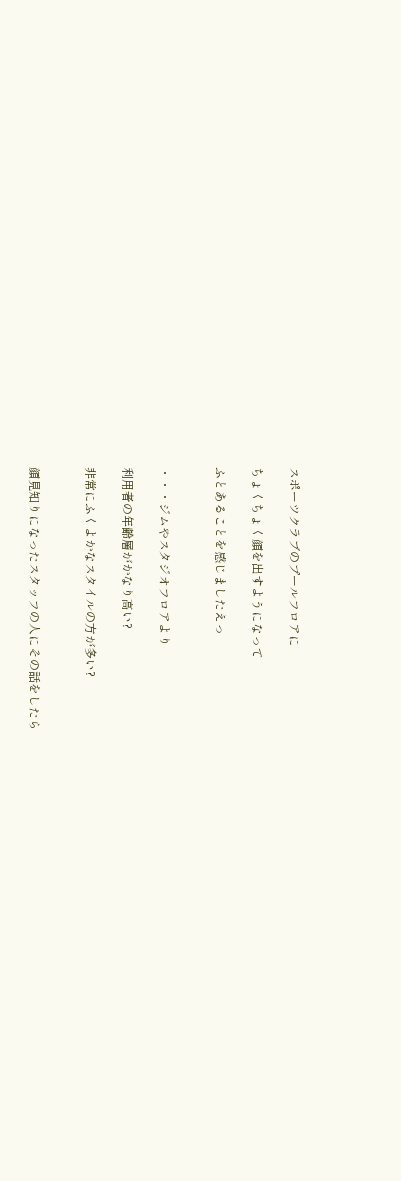スポーツクラブのプールフロアに

ちょくちょく顔を出すようになって

ふとあることを感じましたえっ


・・・ジムやスタジオフロアより

利用者の年齢層がかなり高い?

非常にふくよかなスタイルの方が多い?


顔見知りになったスタッフの人にその話をしたら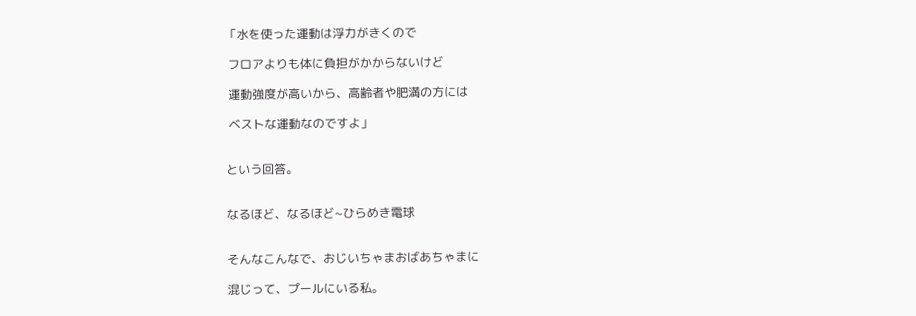「水を使った運動は浮力がきくので

 フロアよりも体に負担がかからないけど

 運動強度が高いから、高齢者や肥満の方には

 ベストな運動なのですよ」


という回答。


なるほど、なるほど~ひらめき電球


そんなこんなで、おじいちゃまおばあちゃまに

混じって、プールにいる私。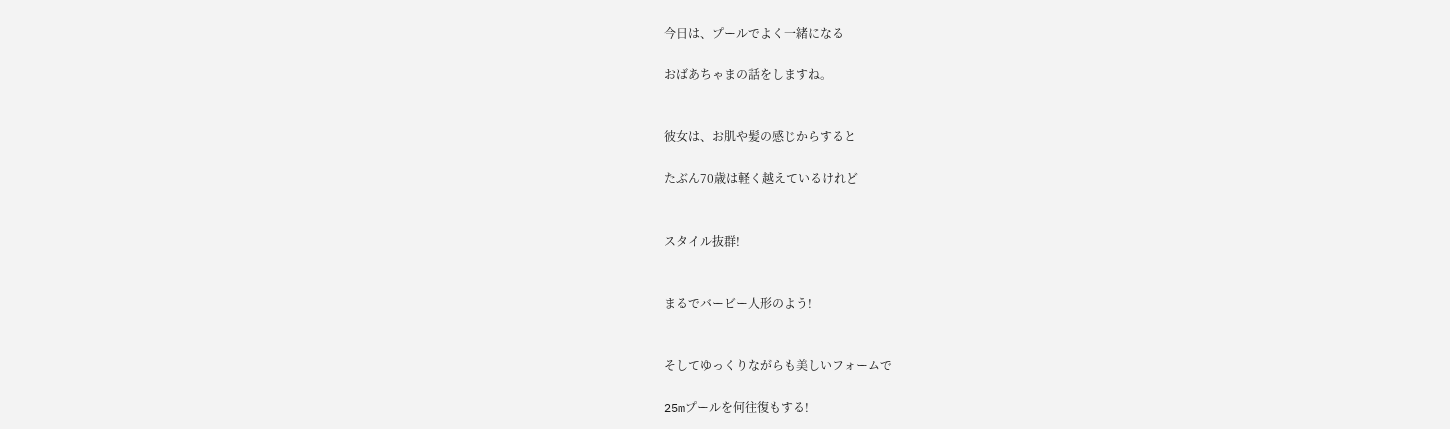今日は、プールでよく一緒になる

おばあちゃまの話をしますね。


彼女は、お肌や髪の感じからすると

たぶん70歳は軽く越えているけれど


スタイル抜群!


まるでバービー人形のよう!


そしてゆっくりながらも美しいフォームで

25mプールを何往復もする!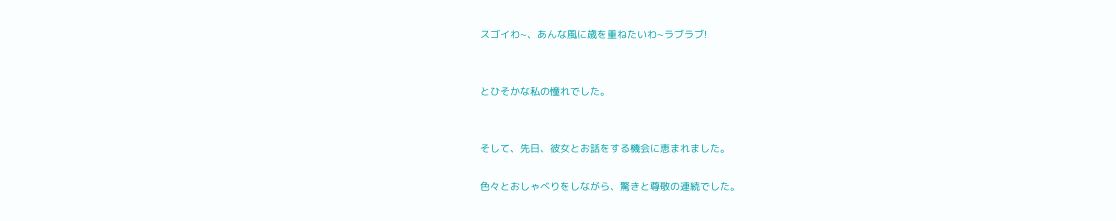スゴイわ~、あんな風に歳を重ねたいわ~ラブラブ!


とひそかな私の憧れでした。


そして、先日、彼女とお話をする機会に恵まれました。

色々とおしゃべりをしながら、驚きと尊敬の連続でした。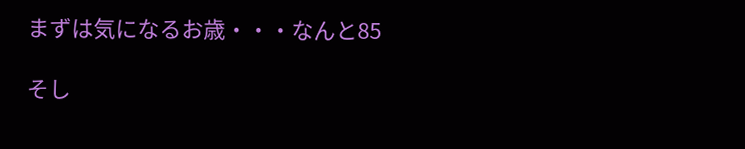まずは気になるお歳・・・なんと85

そし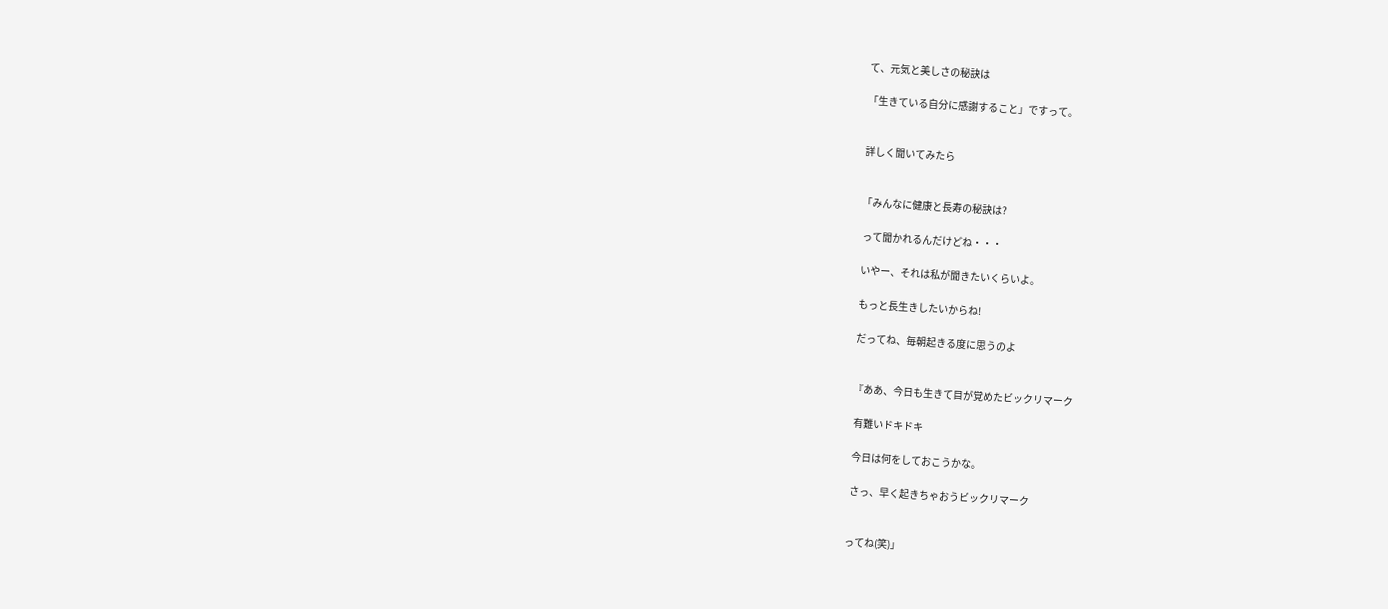て、元気と美しさの秘訣は

「生きている自分に感謝すること」ですって。


詳しく聞いてみたら


「みんなに健康と長寿の秘訣は?

 って聞かれるんだけどね・・・

 いやー、それは私が聞きたいくらいよ。

 もっと長生きしたいからね!

 だってね、毎朝起きる度に思うのよ


 『ああ、今日も生きて目が覚めたビックリマーク

  有難いドキドキ

  今日は何をしておこうかな。

  さっ、早く起きちゃおうビックリマーク


 ってね(笑)」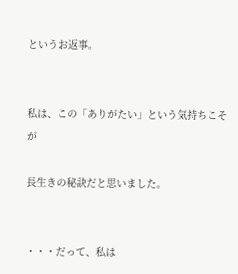というお返事。


私は、この「ありがたい」という気持ちこそが

長生きの秘訣だと思いました。


・・・だって、私は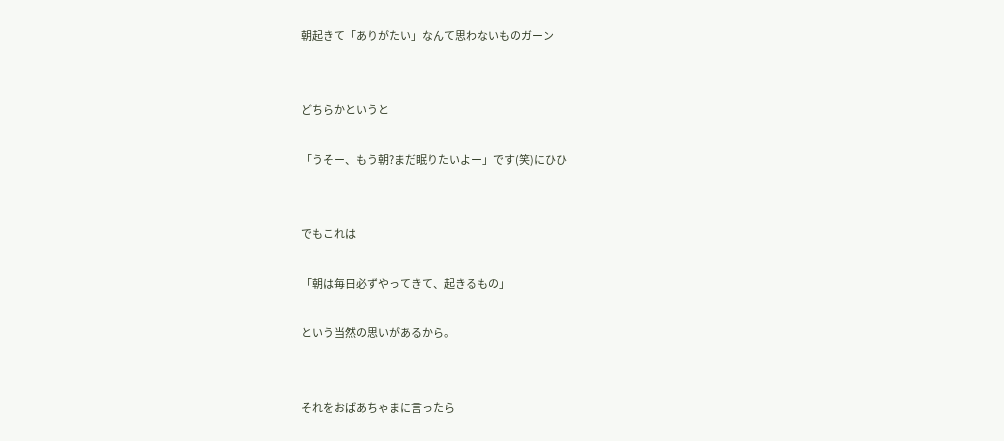朝起きて「ありがたい」なんて思わないものガーン


どちらかというと

「うそー、もう朝?まだ眠りたいよー」です(笑)にひひ


でもこれは

「朝は毎日必ずやってきて、起きるもの」

という当然の思いがあるから。


それをおばあちゃまに言ったら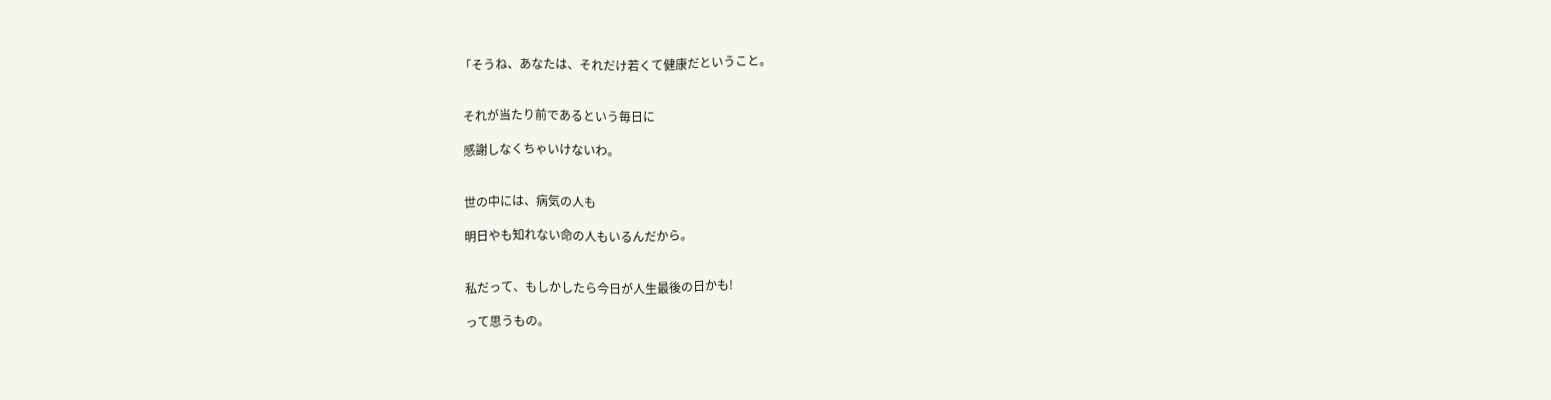「そうね、あなたは、それだけ若くて健康だということ。


 それが当たり前であるという毎日に

 感謝しなくちゃいけないわ。


 世の中には、病気の人も

 明日やも知れない命の人もいるんだから。


 私だって、もしかしたら今日が人生最後の日かも!

 って思うもの。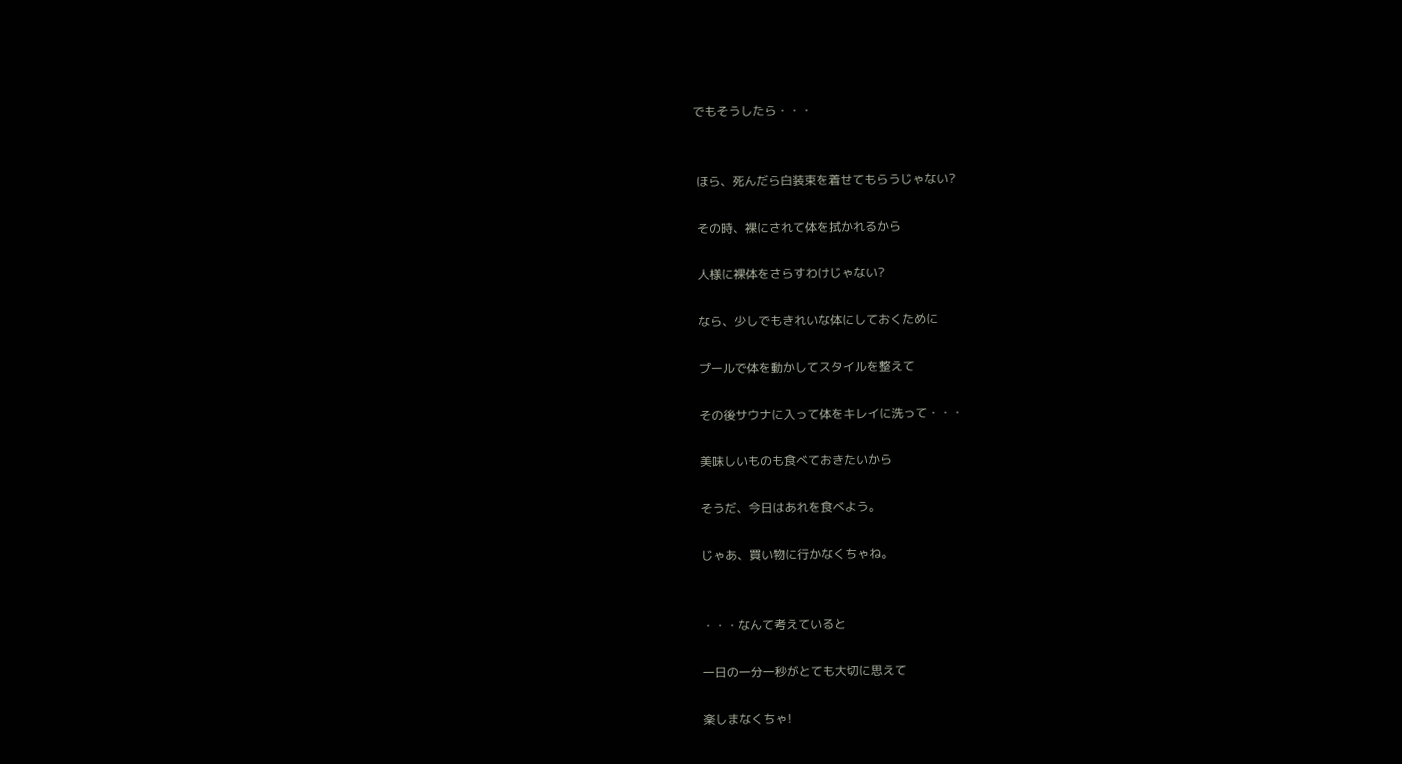でもそうしたら・・・


 ほら、死んだら白装束を着せてもらうじゃない?

 その時、裸にされて体を拭かれるから

 人様に裸体をさらすわけじゃない?

 なら、少しでもきれいな体にしておくために

 プールで体を動かしてスタイルを整えて

 その後サウナに入って体をキレイに洗って・・・

 美味しいものも食べておきたいから

 そうだ、今日はあれを食べよう。

 じゃあ、買い物に行かなくちゃね。


 ・・・なんて考えていると

 一日の一分一秒がとても大切に思えて

 楽しまなくちゃ!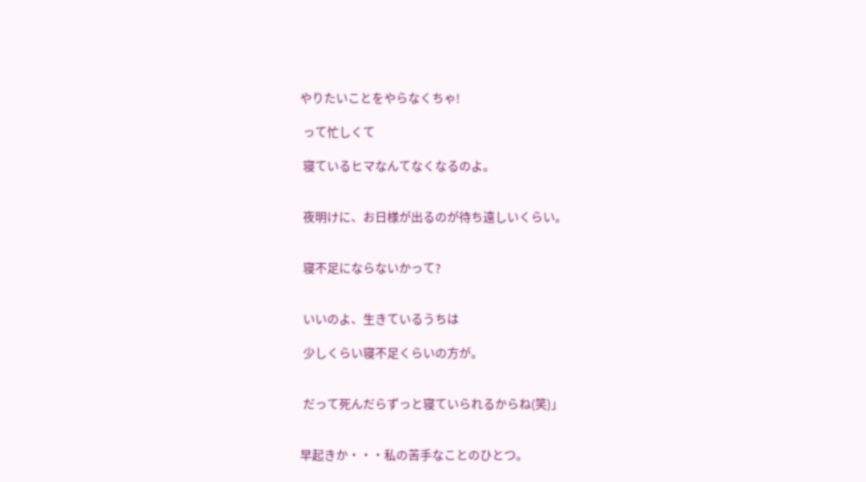やりたいことをやらなくちゃ!

 って忙しくて

 寝ているヒマなんてなくなるのよ。


 夜明けに、お日様が出るのが待ち遠しいくらい。


 寝不足にならないかって?


 いいのよ、生きているうちは

 少しくらい寝不足くらいの方が。


 だって死んだらずっと寝ていられるからね(笑)」


早起きか・・・私の苦手なことのひとつ。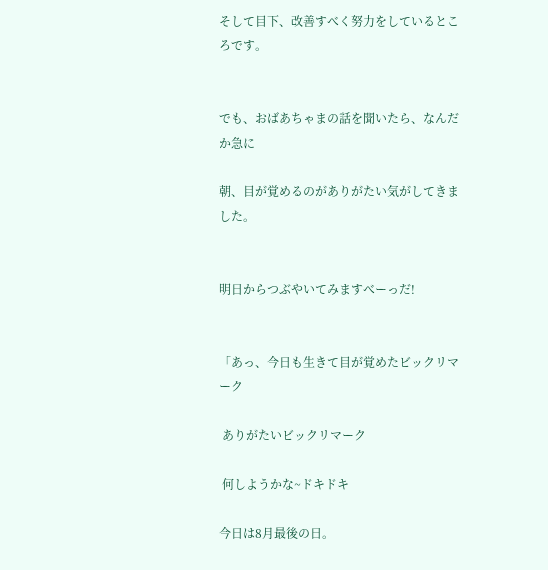そして目下、改善すべく努力をしているところです。


でも、おばあちゃまの話を聞いたら、なんだか急に

朝、目が覚めるのがありがたい気がしてきました。


明日からつぶやいてみますべーっだ!


「あっ、今日も生きて目が覚めたビックリマーク

 ありがたいビックリマーク

 何しようかな~ドキドキ

今日は8月最後の日。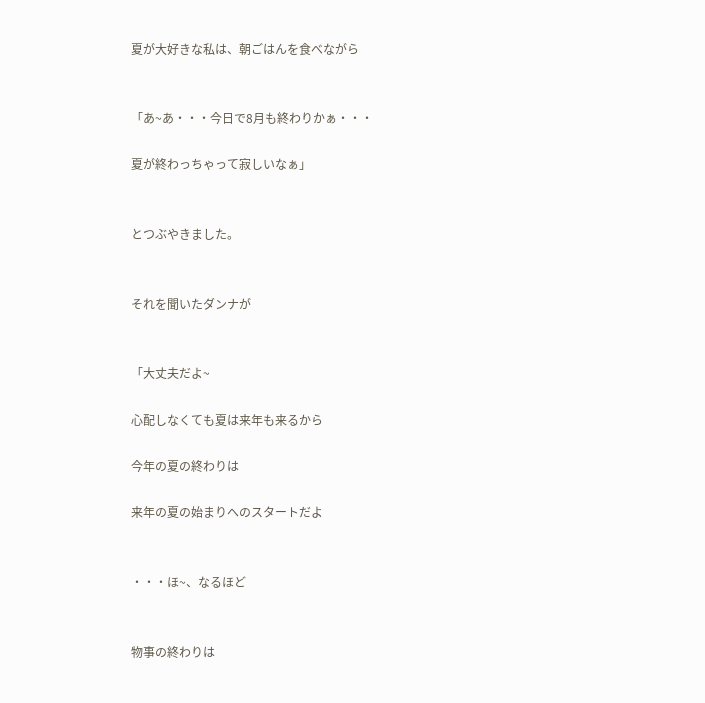夏が大好きな私は、朝ごはんを食べながら


「あ~あ・・・今日で8月も終わりかぁ・・・

夏が終わっちゃって寂しいなぁ」


とつぶやきました。


それを聞いたダンナが


「大丈夫だよ~

心配しなくても夏は来年も来るから

今年の夏の終わりは

来年の夏の始まりへのスタートだよ


・・・ほ~、なるほど


物事の終わりは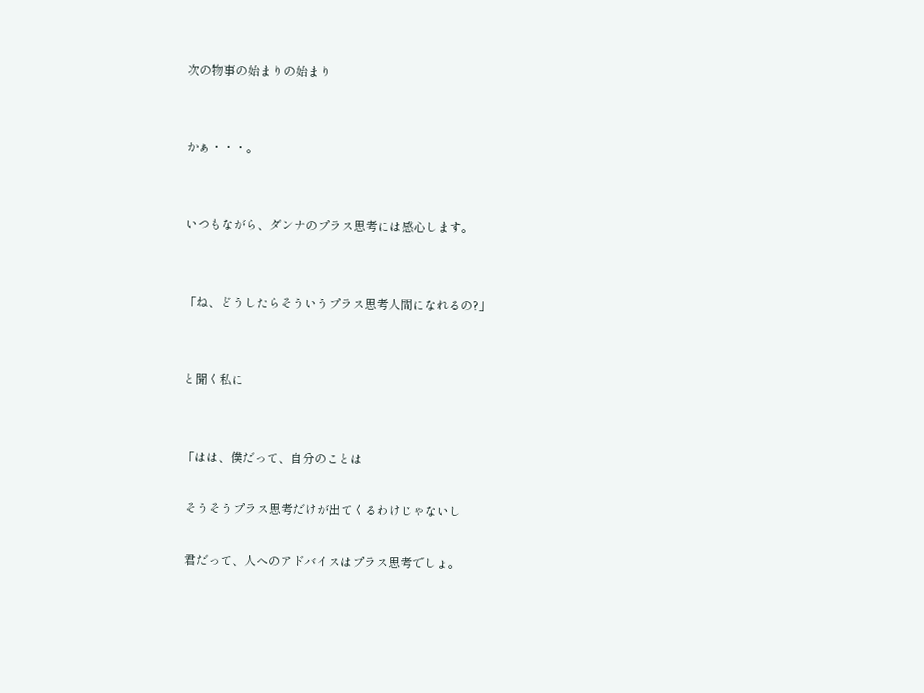次の物事の始まりの始まり


かぁ・・・。


いつもながら、ダンナのプラス思考には感心します。


「ね、どうしたらそういうプラス思考人間になれるの?」


と聞く私に


「はは、僕だって、自分のことは

 そうそうプラス思考だけが出てくるわけじゃないし

 君だって、人へのアドバイスはプラス思考でしょ。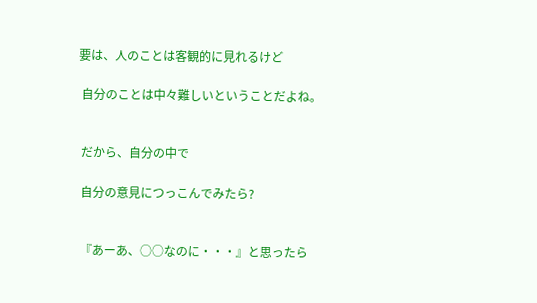要は、人のことは客観的に見れるけど

 自分のことは中々難しいということだよね。


 だから、自分の中で

 自分の意見につっこんでみたら?


 『あーあ、○○なのに・・・』と思ったら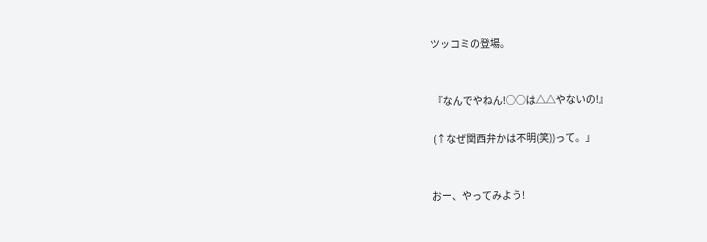ツッコミの登場。


 『なんでやねん!○○は△△やないの!』

 (↑なぜ関西弁かは不明(笑))って。」


おー、やってみよう!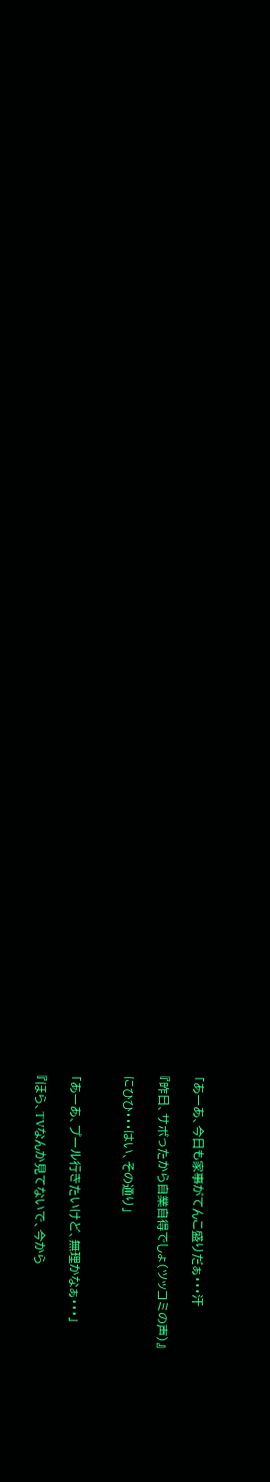「あーあ、今日も家事がてんこ盛りだぁ・・・汗

『昨日、サボったから自業自得でしょ(ツッコミの声)』

にひひ・・・はい、その通り」


「あーあ、プール行きたいけど、無理かなぁ・・・」

『ほら、TVなんか見てないで、今から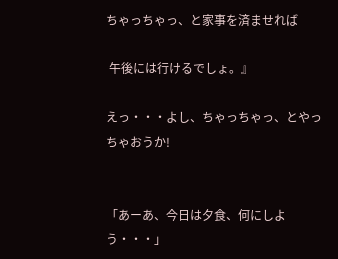ちゃっちゃっ、と家事を済ませれば

 午後には行けるでしょ。』

えっ・・・よし、ちゃっちゃっ、とやっちゃおうか!


「あーあ、今日は夕食、何にしよう・・・」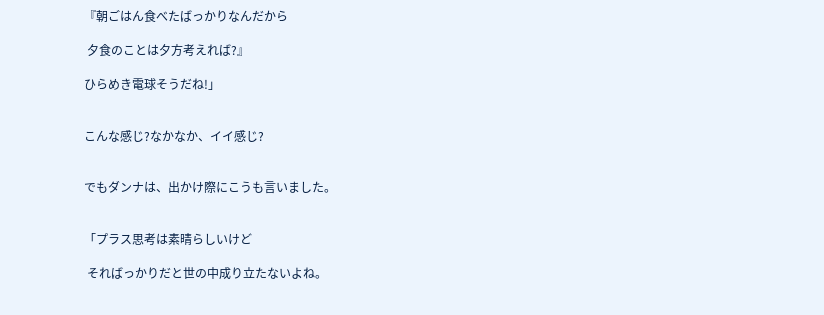『朝ごはん食べたばっかりなんだから

 夕食のことは夕方考えれば?』

ひらめき電球そうだね!」


こんな感じ?なかなか、イイ感じ?


でもダンナは、出かけ際にこうも言いました。


「プラス思考は素晴らしいけど

 そればっかりだと世の中成り立たないよね。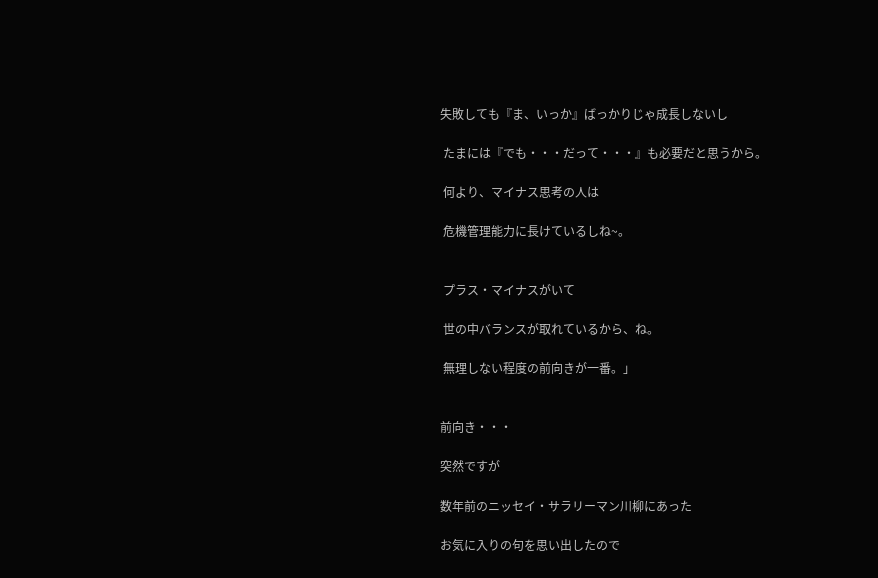失敗しても『ま、いっか』ばっかりじゃ成長しないし

 たまには『でも・・・だって・・・』も必要だと思うから。

 何より、マイナス思考の人は

 危機管理能力に長けているしね~。


 プラス・マイナスがいて

 世の中バランスが取れているから、ね。

 無理しない程度の前向きが一番。」


前向き・・・

突然ですが

数年前のニッセイ・サラリーマン川柳にあった

お気に入りの句を思い出したので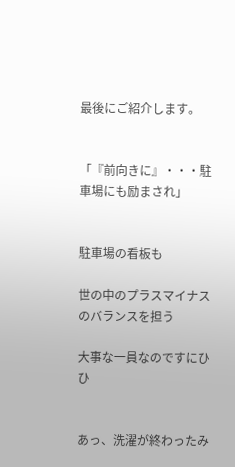最後にご紹介します。


「『前向きに』・・・駐車場にも励まされ」


駐車場の看板も

世の中のプラスマイナスのバランスを担う

大事な一員なのですにひひ


あっ、洗濯が終わったみ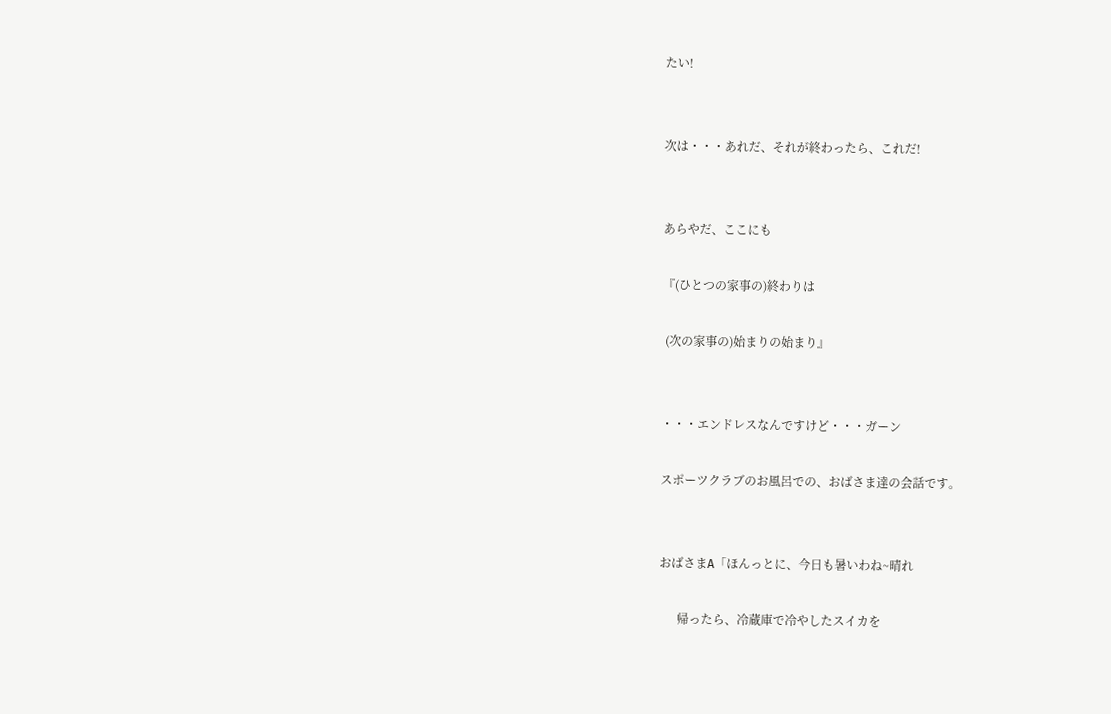たい!


次は・・・あれだ、それが終わったら、これだ!


あらやだ、ここにも

『(ひとつの家事の)終わりは

 (次の家事の)始まりの始まり』


・・・エンドレスなんですけど・・・ガーン

スポーツクラブのお風呂での、おばさま達の会話です。


おばさまA「ほんっとに、今日も暑いわね~晴れ

      帰ったら、冷蔵庫で冷やしたスイカを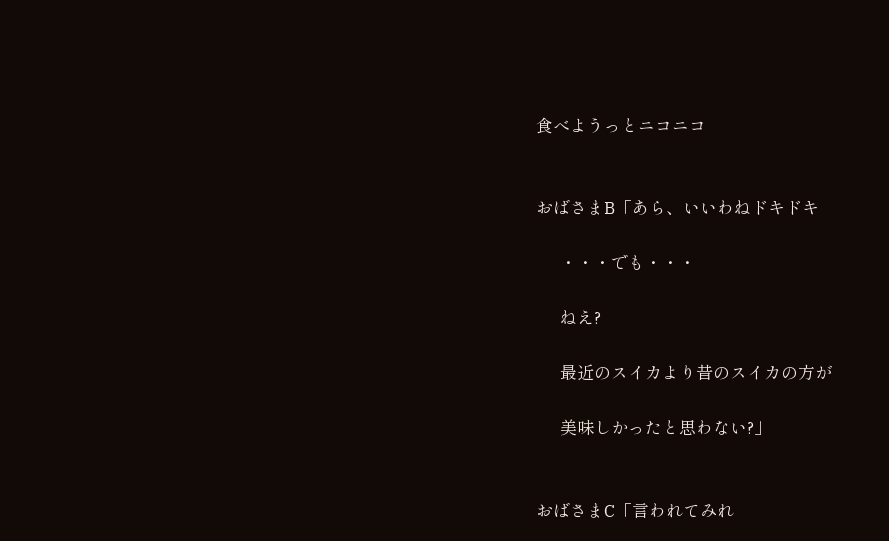食べようっとニコニコ


おばさまB「あら、いいわねドキドキ

      ・・・でも・・・

      ねえ?

      最近のスイカより昔のスイカの方が

      美味しかったと思わない?」


おばさまC「言われてみれ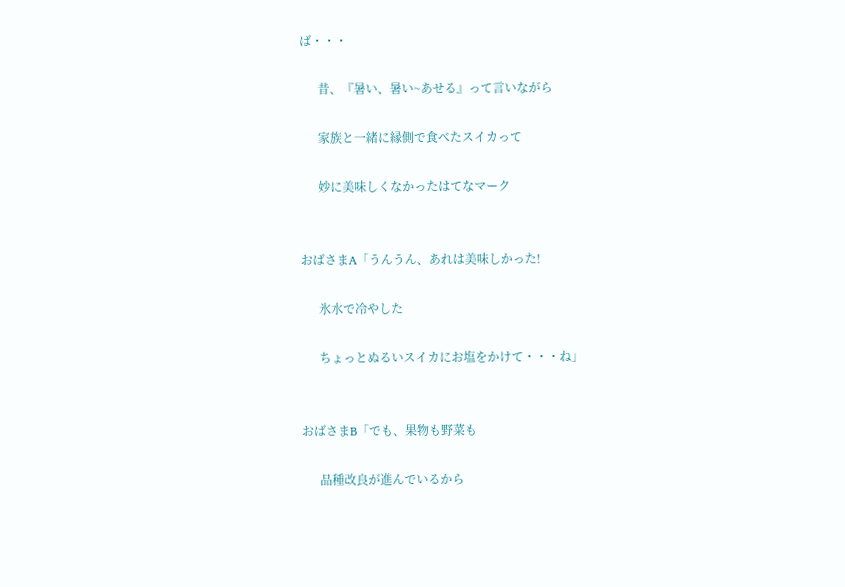ば・・・

      昔、『暑い、暑い~あせる』って言いながら

      家族と一緒に縁側で食べたスイカって

      妙に美味しくなかったはてなマーク


おばさまA「うんうん、あれは美味しかった!

      氷水で冷やした

      ちょっとぬるいスイカにお塩をかけて・・・ね」


おばさまB「でも、果物も野菜も

      品種改良が進んでいるから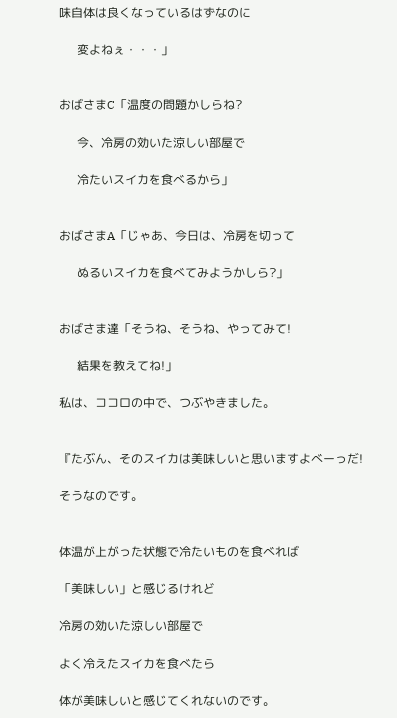味自体は良くなっているはずなのに

      変よねぇ・・・」


おばさまC「温度の問題かしらね?

      今、冷房の効いた涼しい部屋で

      冷たいスイカを食べるから」


おばさまA「じゃあ、今日は、冷房を切って

      ぬるいスイカを食べてみようかしら?」


おばさま達「そうね、そうね、やってみて!

      結果を教えてね!」

私は、ココロの中で、つぶやきました。


『たぶん、そのスイカは美味しいと思いますよべーっだ!

そうなのです。


体温が上がった状態で冷たいものを食べれば

「美味しい」と感じるけれど

冷房の効いた涼しい部屋で

よく冷えたスイカを食べたら

体が美味しいと感じてくれないのです。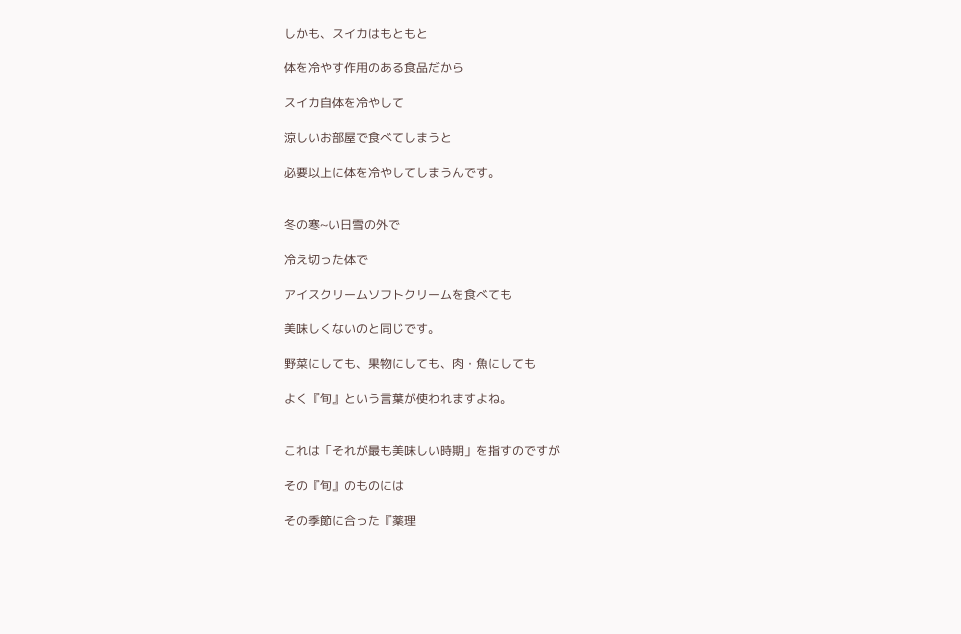しかも、スイカはもともと

体を冷やす作用のある食品だから

スイカ自体を冷やして

涼しいお部屋で食べてしまうと

必要以上に体を冷やしてしまうんです。


冬の寒~い日雪の外で

冷え切った体で

アイスクリームソフトクリームを食べても

美味しくないのと同じです。

野菜にしても、果物にしても、肉・魚にしても

よく『旬』という言葉が使われますよね。


これは「それが最も美味しい時期」を指すのですが

その『旬』のものには

その季節に合った『薬理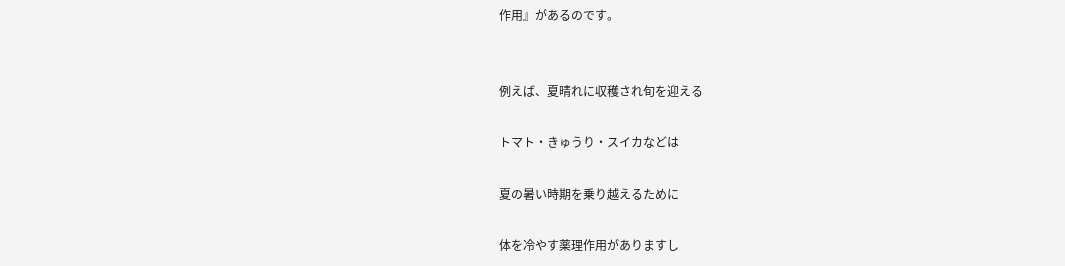作用』があるのです。


例えば、夏晴れに収穫され旬を迎える

トマト・きゅうり・スイカなどは

夏の暑い時期を乗り越えるために

体を冷やす薬理作用がありますし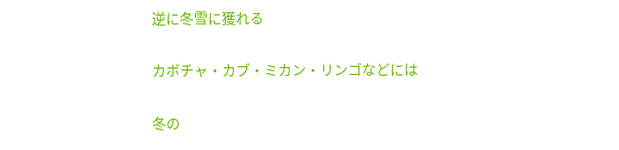逆に冬雪に獲れる

カボチャ・カブ・ミカン・リンゴなどには

冬の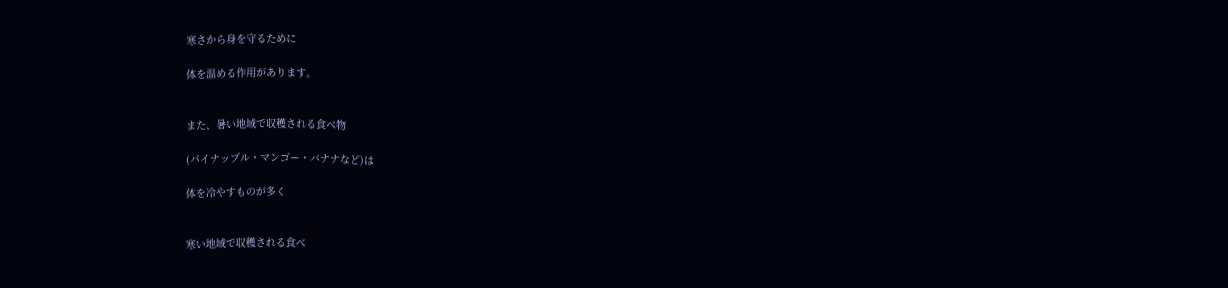寒さから身を守るために

体を温める作用があります。


また、暑い地域で収穫される食べ物

(パイナップル・マンゴー・バナナなど)は

体を冷やすものが多く


寒い地域で収穫される食べ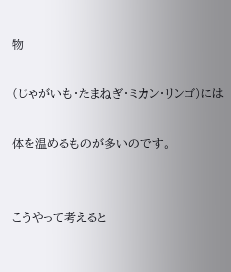物

(じゃがいも・たまねぎ・ミカン・リンゴ)には

体を温めるものが多いのです。


こうやって考えると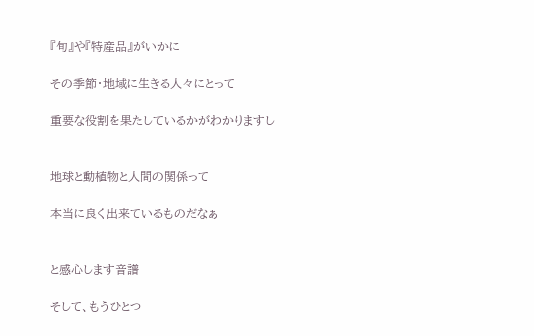『旬』や『特産品』がいかに

その季節・地域に生きる人々にとって

重要な役割を果たしているかがわかりますし


地球と動植物と人間の関係って

本当に良く出来ているものだなぁ


と感心します音譜

そして、もうひとつ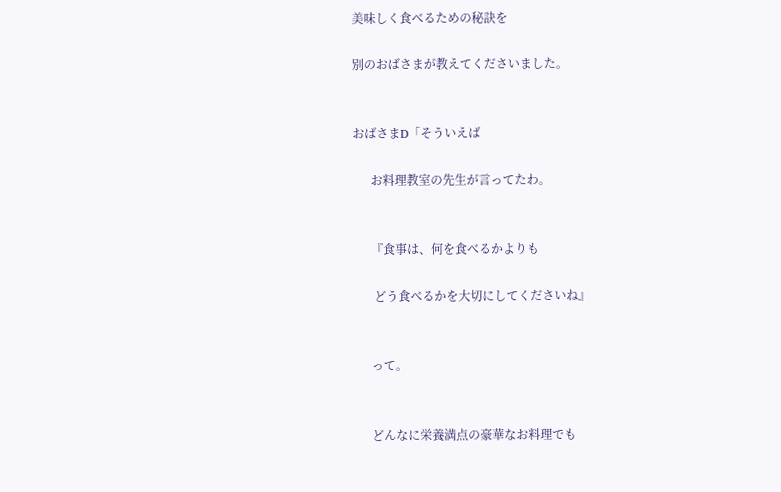美味しく食べるための秘訣を

別のおばさまが教えてくださいました。


おばさまD「そういえば

      お料理教室の先生が言ってたわ。


      『食事は、何を食べるかよりも

       どう食べるかを大切にしてくださいね』


      って。


      どんなに栄養満点の豪華なお料理でも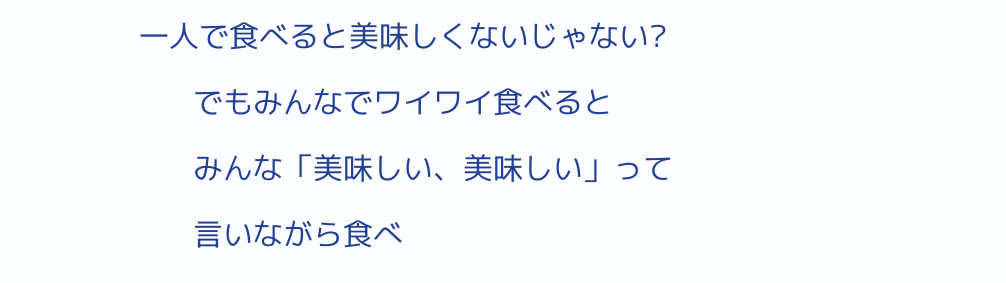一人で食べると美味しくないじゃない?

      でもみんなでワイワイ食べると

      みんな「美味しい、美味しい」って

      言いながら食べ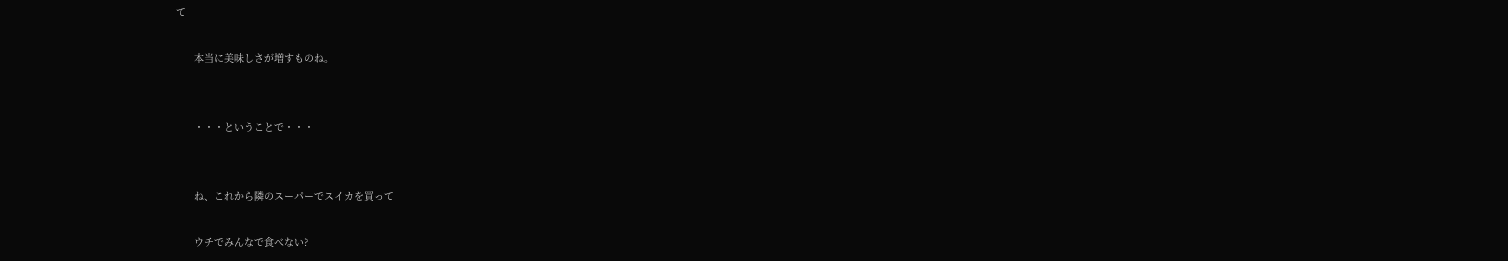て

      本当に美味しさが増すものね。


      ・・・ということで・・・


      ね、これから隣のスーパーでスイカを買って

      ウチでみんなで食べない?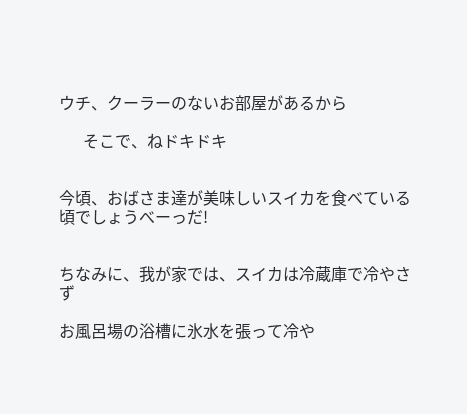ウチ、クーラーのないお部屋があるから

      そこで、ねドキドキ


今頃、おばさま達が美味しいスイカを食べている頃でしょうべーっだ!


ちなみに、我が家では、スイカは冷蔵庫で冷やさず

お風呂場の浴槽に氷水を張って冷や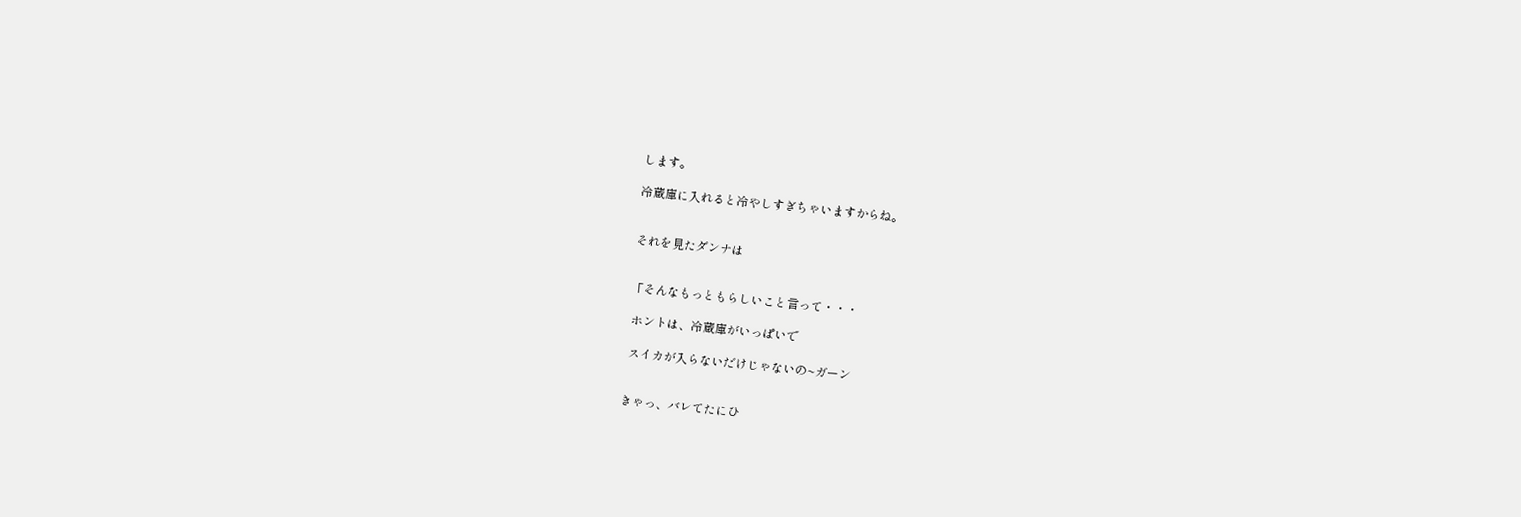します。

冷蔵庫に入れると冷やしすぎちゃいますからね。


それを見たダンナは


「そんなもっともらしいこと言って・・・

 ホントは、冷蔵庫がいっぱいで

 スイカが入らないだけじゃないの~ガーン


きゃっ、バレてたにひ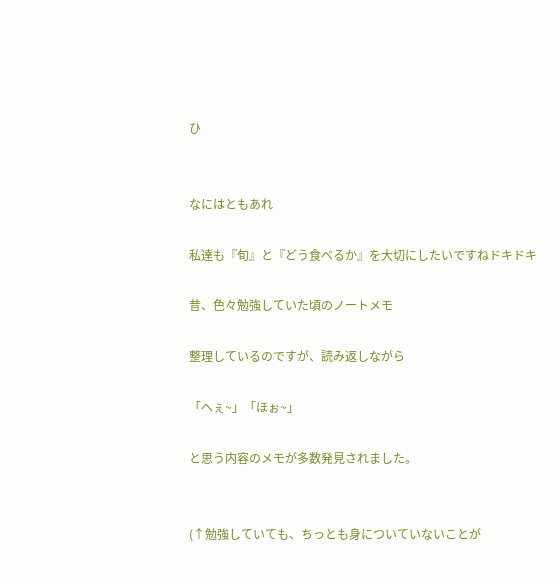ひ


なにはともあれ

私達も『旬』と『どう食べるか』を大切にしたいですねドキドキ

昔、色々勉強していた頃のノートメモ

整理しているのですが、読み返しながら

「へぇ~」「ほぉ~」

と思う内容のメモが多数発見されました。


(↑勉強していても、ちっとも身についていないことが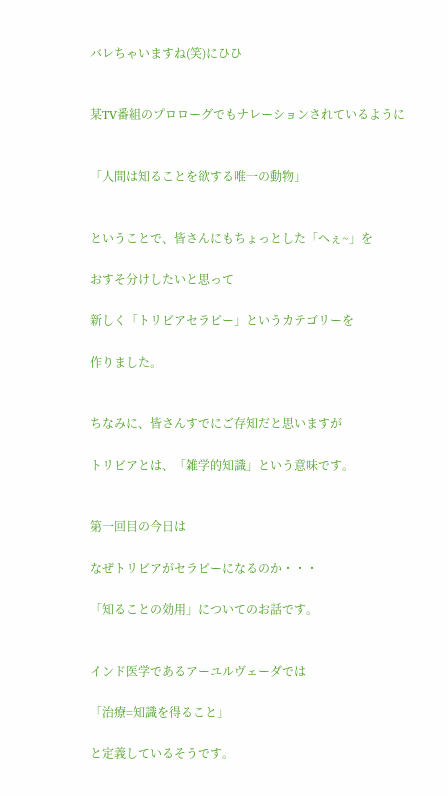バレちゃいますね(笑)にひひ


某TV番組のプロローグでもナレーションされているように


「人間は知ることを欲する唯一の動物」


ということで、皆さんにもちょっとした「へぇ~」を

おすそ分けしたいと思って

新しく「トリビアセラピー」というカテゴリーを

作りました。


ちなみに、皆さんすでにご存知だと思いますが

トリビアとは、「雑学的知識」という意味です。


第一回目の今日は

なぜトリビアがセラピーになるのか・・・

「知ることの効用」についてのお話です。


インド医学であるアーユルヴェーダでは

「治療=知識を得ること」

と定義しているそうです。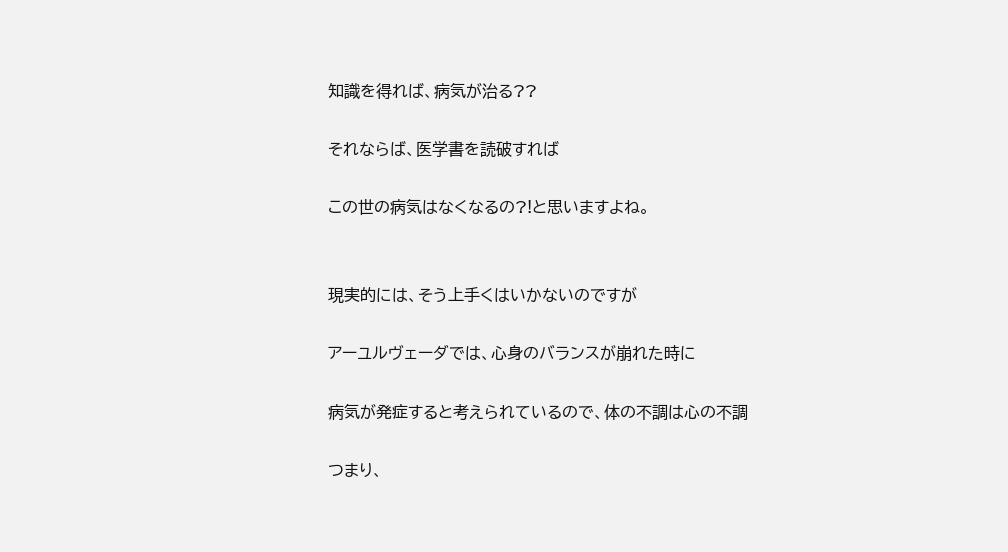知識を得れば、病気が治る??

それならば、医学書を読破すれば

この世の病気はなくなるの?!と思いますよね。


現実的には、そう上手くはいかないのですが

アーユルヴェーダでは、心身のバランスが崩れた時に

病気が発症すると考えられているので、体の不調は心の不調

つまり、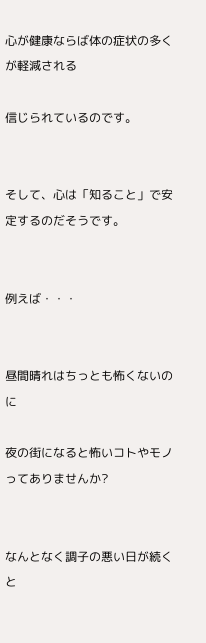心が健康ならば体の症状の多くが軽減される

信じられているのです。


そして、心は「知ること」で安定するのだそうです。


例えば・・・


昼間晴れはちっとも怖くないのに

夜の街になると怖いコトやモノってありませんか?


なんとなく調子の悪い日が続くと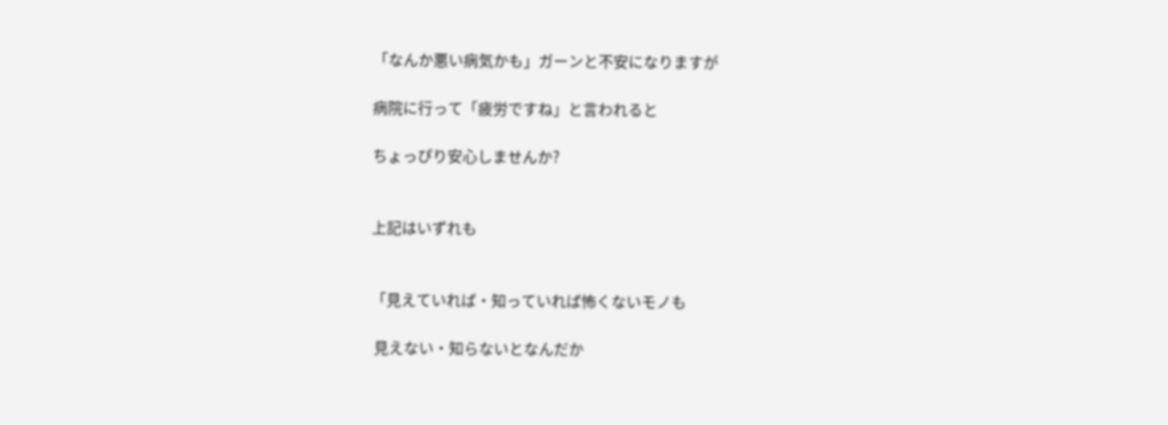「なんか悪い病気かも」ガーンと不安になりますが

病院に行って「疲労ですね」と言われると

ちょっぴり安心しませんか?


上記はいずれも


「見えていれば・知っていれば怖くないモノも

 見えない・知らないとなんだか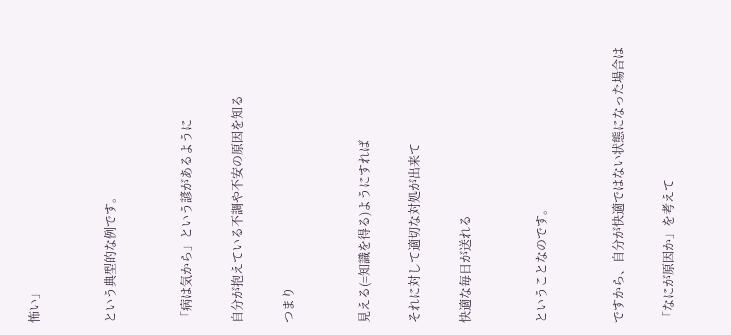怖い」


という典型的な例です。


「病は気から」という諺があるように

自分が抱えている不調や不安の原因を知る

つまり


見える(=知識を得る)ようにすれば

それに対して適切な対処が出来て

快適な毎日が送れる


ということなのです。


ですから、自分が快適ではない状態になった場合は

「なにが原因か」を考えて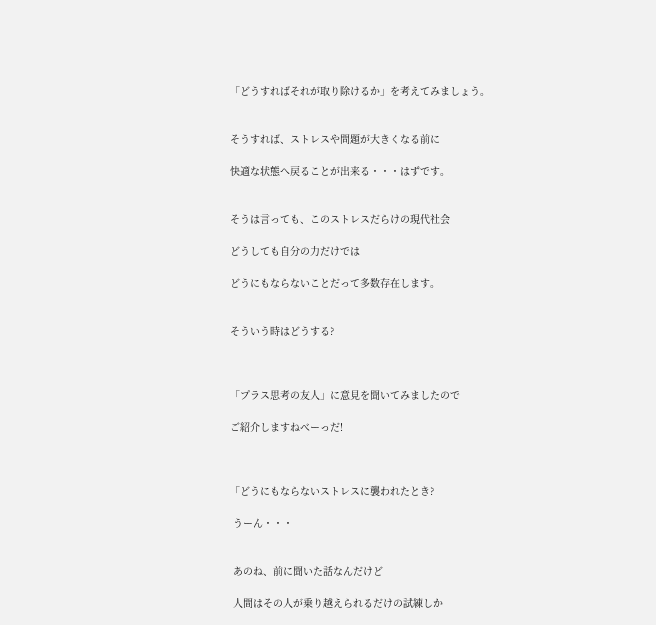「どうすればそれが取り除けるか」を考えてみましょう。


そうすれば、ストレスや問題が大きくなる前に

快適な状態へ戻ることが出来る・・・はずです。


そうは言っても、このストレスだらけの現代社会

どうしても自分の力だけでは

どうにもならないことだって多数存在します。


そういう時はどうする?



「プラス思考の友人」に意見を聞いてみましたので

ご紹介しますねべーっだ!



「どうにもならないストレスに襲われたとき?

 うーん・・・


 あのね、前に聞いた話なんだけど

 人間はその人が乗り越えられるだけの試練しか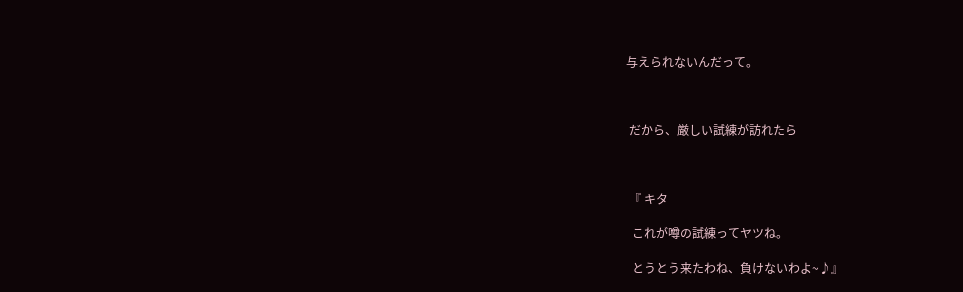与えられないんだって。



 だから、厳しい試練が訪れたら



 『 キタ

  これが噂の試練ってヤツね。

  とうとう来たわね、負けないわよ~♪』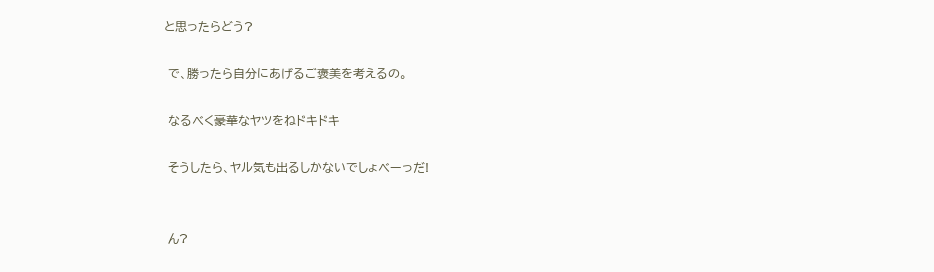と思ったらどう?

 で、勝ったら自分にあげるご褒美を考えるの。

 なるべく豪華なヤツをねドキドキ

 そうしたら、ヤル気も出るしかないでしょべーっだ!


 ん?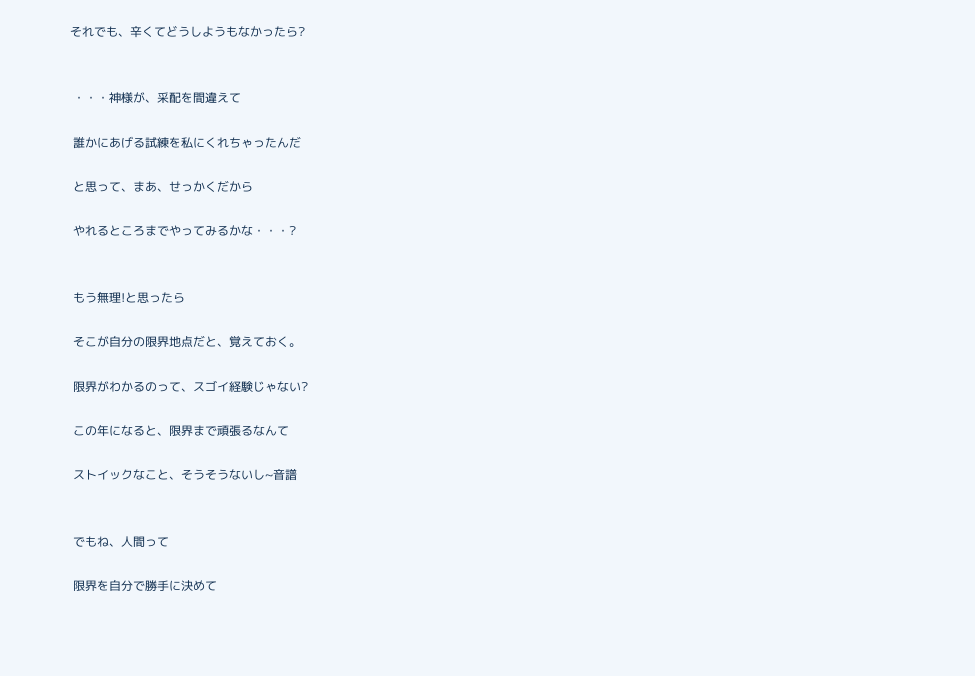それでも、辛くてどうしようもなかったら?


 ・・・神様が、采配を間違えて

 誰かにあげる試練を私にくれちゃったんだ

 と思って、まあ、せっかくだから

 やれるところまでやってみるかな・・・?


 もう無理!と思ったら

 そこが自分の限界地点だと、覚えておく。

 限界がわかるのって、スゴイ経験じゃない?

 この年になると、限界まで頑張るなんて

 ストイックなこと、そうそうないし~音譜


 でもね、人間って

 限界を自分で勝手に決めて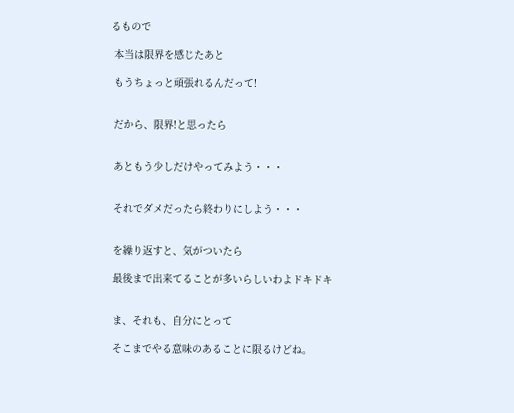るもので

 本当は限界を感じたあと

 もうちょっと頑張れるんだって!


 だから、限界!と思ったら


 あともう少しだけやってみよう・・・


 それでダメだったら終わりにしよう・・・


 を繰り返すと、気がついたら

 最後まで出来てることが多いらしいわよドキドキ


 ま、それも、自分にとって

 そこまでやる意味のあることに限るけどね。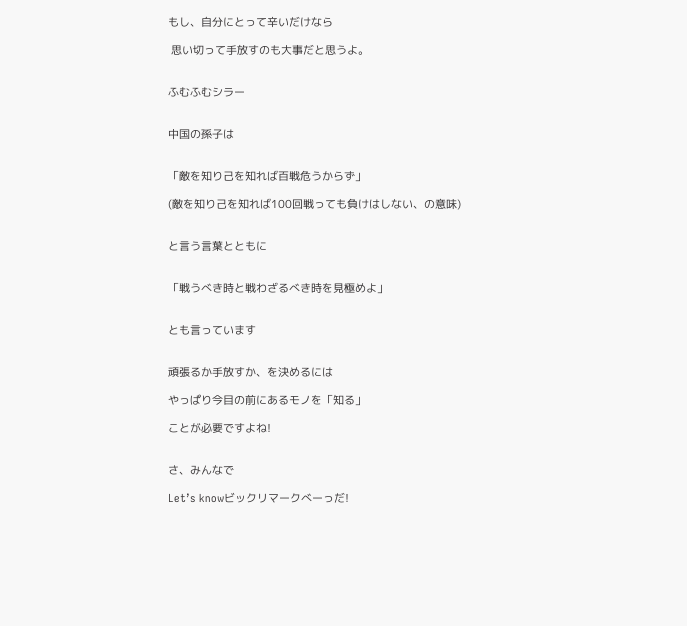もし、自分にとって辛いだけなら

 思い切って手放すのも大事だと思うよ。


ふむふむシラー


中国の孫子は


「敵を知り己を知れば百戦危うからず」

(敵を知り己を知れば100回戦っても負けはしない、の意味)


と言う言葉とともに


「戦うべき時と戦わざるべき時を見極めよ」


とも言っています


頑張るか手放すか、を決めるには

やっぱり今目の前にあるモノを「知る」

ことが必要ですよね!


さ、みんなで

Let’s knowビックリマークべーっだ!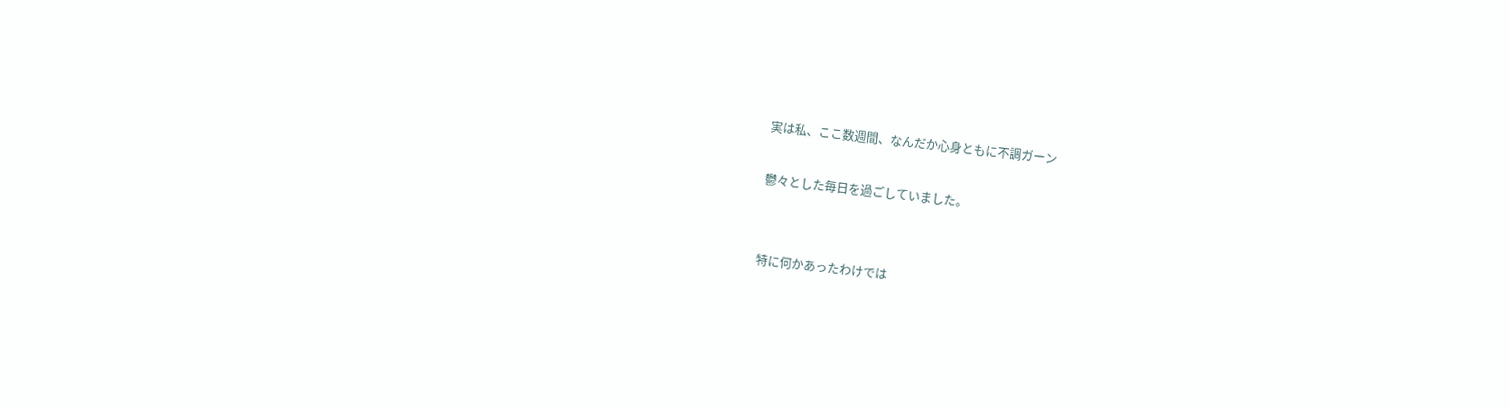実は私、ここ数週間、なんだか心身ともに不調ガーン

鬱々とした毎日を過ごしていました。


特に何かあったわけでは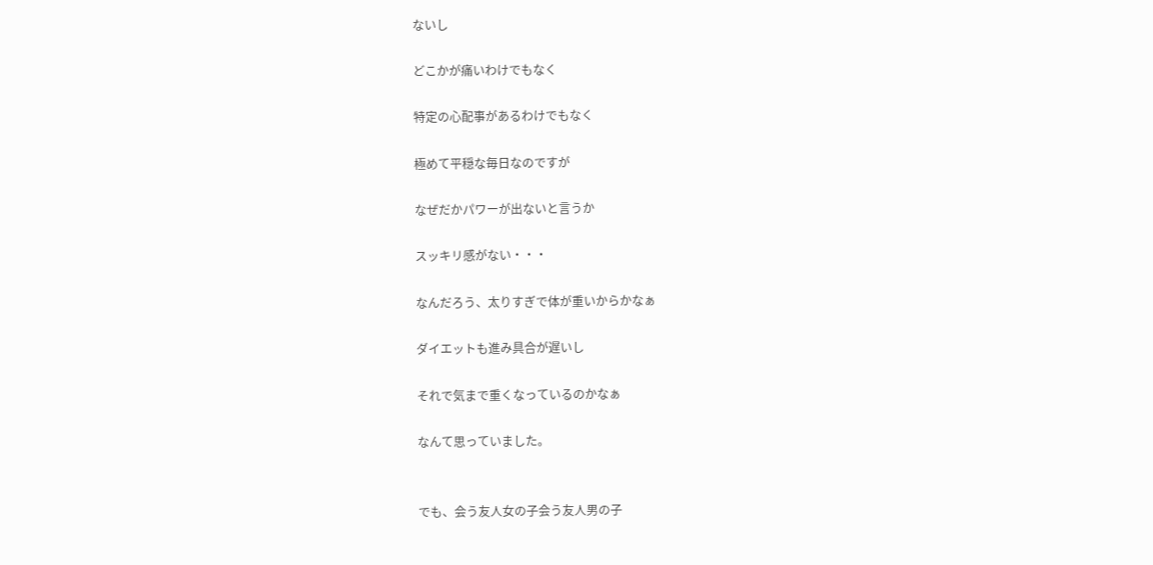ないし

どこかが痛いわけでもなく

特定の心配事があるわけでもなく

極めて平穏な毎日なのですが

なぜだかパワーが出ないと言うか

スッキリ感がない・・・

なんだろう、太りすぎで体が重いからかなぁ

ダイエットも進み具合が遅いし

それで気まで重くなっているのかなぁ

なんて思っていました。


でも、会う友人女の子会う友人男の子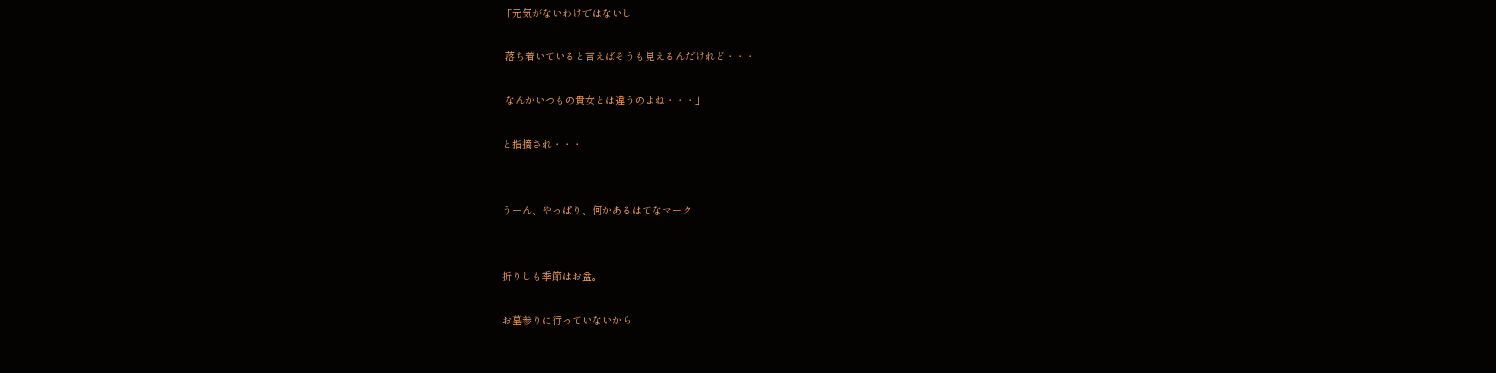「元気がないわけではないし

 落ち着いていると言えばそうも見えるんだけれど・・・

 なんかいつもの貴女とは違うのよね・・・」

と指摘され・・・


うーん、やっぱり、何かあるはてなマーク


折りしも季節はお盆。

お墓参りに行っていないから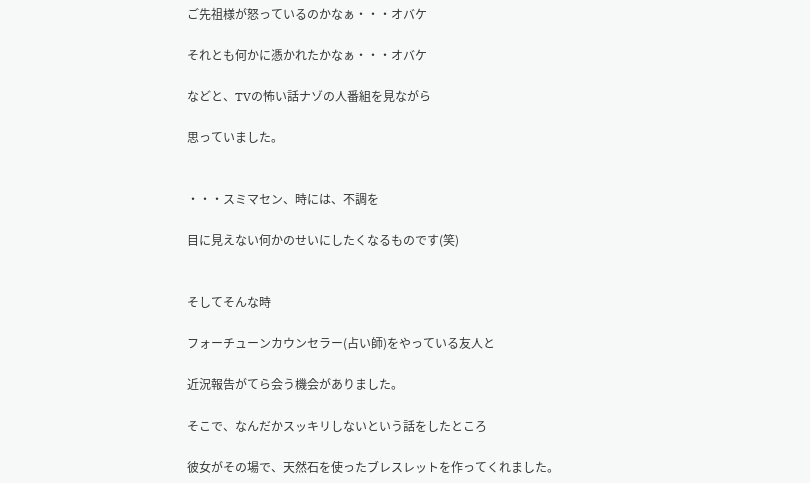ご先祖様が怒っているのかなぁ・・・オバケ

それとも何かに憑かれたかなぁ・・・オバケ

などと、TVの怖い話ナゾの人番組を見ながら

思っていました。


・・・スミマセン、時には、不調を

目に見えない何かのせいにしたくなるものです(笑)


そしてそんな時

フォーチューンカウンセラー(占い師)をやっている友人と

近況報告がてら会う機会がありました。

そこで、なんだかスッキリしないという話をしたところ

彼女がその場で、天然石を使ったブレスレットを作ってくれました。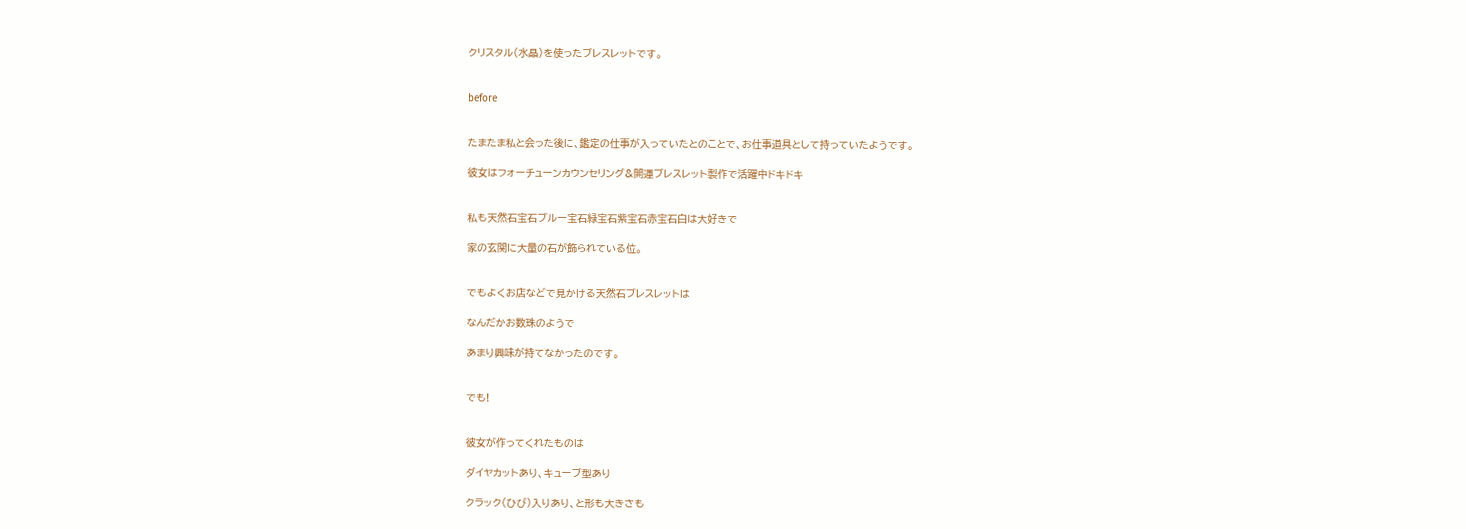クリスタル(水晶)を使ったブレスレットです。


before


たまたま私と会った後に、鑑定の仕事が入っていたとのことで、お仕事道具として持っていたようです。

彼女はフォーチューンカウンセリング&開運ブレスレット製作で活躍中ドキドキ


私も天然石宝石ブルー宝石緑宝石紫宝石赤宝石白は大好きで

家の玄関に大量の石が飾られている位。


でもよくお店などで見かける天然石ブレスレットは

なんだかお数珠のようで

あまり興味が持てなかったのです。


でも!


彼女が作ってくれたものは

ダイヤカットあり、キューブ型あり

クラック(ひび)入りあり、と形も大きさも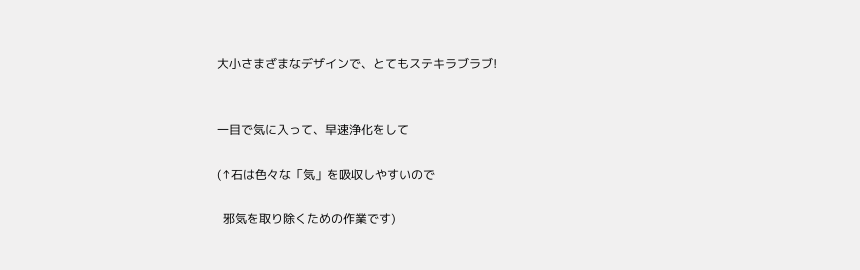大小さまざまなデザインで、とてもステキラブラブ!


一目で気に入って、早速浄化をして

(↑石は色々な「気」を吸収しやすいので

  邪気を取り除くための作業です)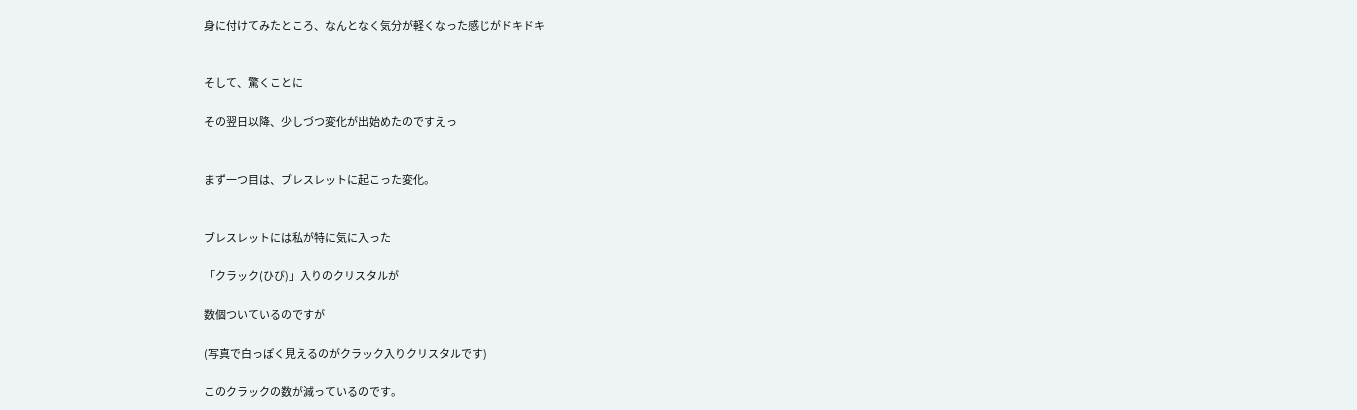身に付けてみたところ、なんとなく気分が軽くなった感じがドキドキ


そして、驚くことに

その翌日以降、少しづつ変化が出始めたのですえっ


まず一つ目は、ブレスレットに起こった変化。


ブレスレットには私が特に気に入った

「クラック(ひび)」入りのクリスタルが

数個ついているのですが

(写真で白っぽく見えるのがクラック入りクリスタルです)

このクラックの数が減っているのです。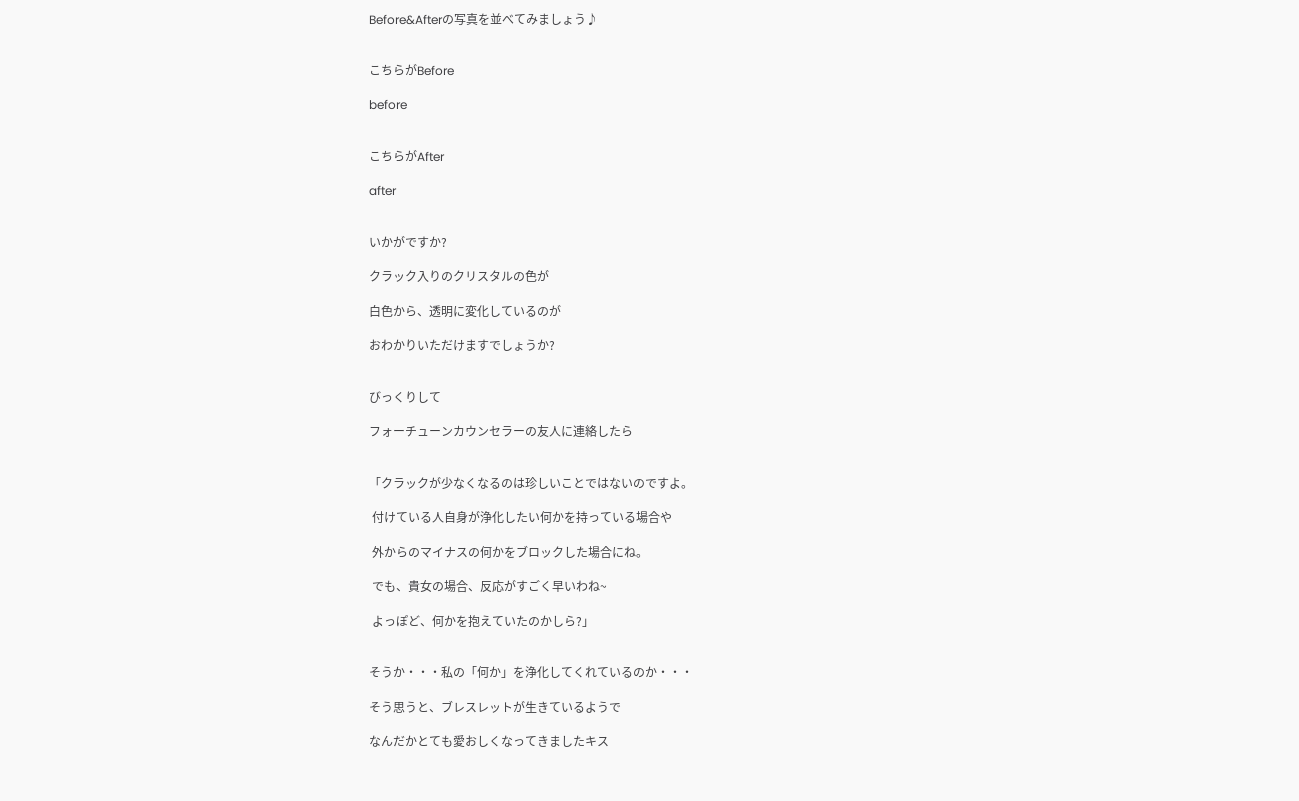Before&Afterの写真を並べてみましょう♪


こちらがBefore

before


こちらがAfter

after


いかがですか?

クラック入りのクリスタルの色が

白色から、透明に変化しているのが

おわかりいただけますでしょうか?


びっくりして

フォーチューンカウンセラーの友人に連絡したら


「クラックが少なくなるのは珍しいことではないのですよ。

 付けている人自身が浄化したい何かを持っている場合や

 外からのマイナスの何かをブロックした場合にね。

 でも、貴女の場合、反応がすごく早いわね~

 よっぽど、何かを抱えていたのかしら?」


そうか・・・私の「何か」を浄化してくれているのか・・・

そう思うと、ブレスレットが生きているようで

なんだかとても愛おしくなってきましたキス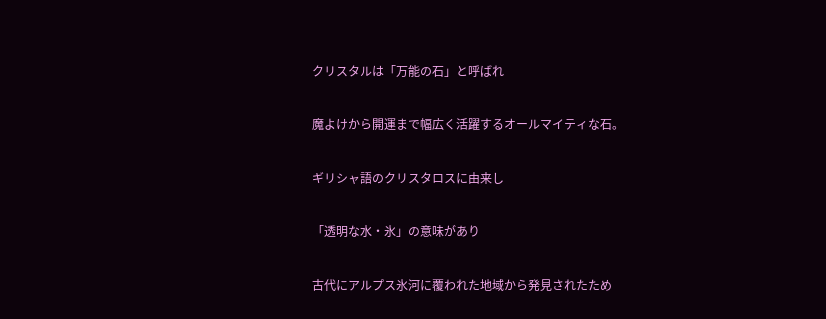クリスタルは「万能の石」と呼ばれ

魔よけから開運まで幅広く活躍するオールマイティな石。

ギリシャ語のクリスタロスに由来し

「透明な水・氷」の意味があり

古代にアルプス氷河に覆われた地域から発見されたため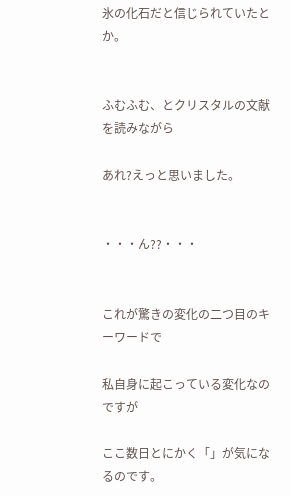氷の化石だと信じられていたとか。


ふむふむ、とクリスタルの文献を読みながら

あれ?えっと思いました。


・・・ん??・・・


これが驚きの変化の二つ目のキーワードで

私自身に起こっている変化なのですが

ここ数日とにかく「」が気になるのです。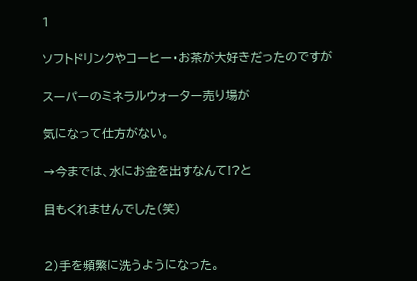1

ソフトドリンクやコーヒー・お茶が大好きだったのですが

スーパーのミネラルウォーター売り場が

気になって仕方がない。

→今までは、水にお金を出すなんて!?と

目もくれませんでした(笑)


2)手を頻繁に洗うようになった。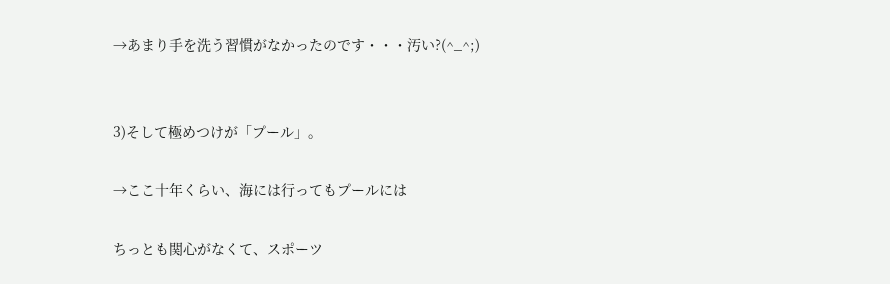→あまり手を洗う習慣がなかったのです・・・汚い?(^_^;)


3)そして極めつけが「プール」。

→ここ十年くらい、海には行ってもプールには

ちっとも関心がなくて、スポーツ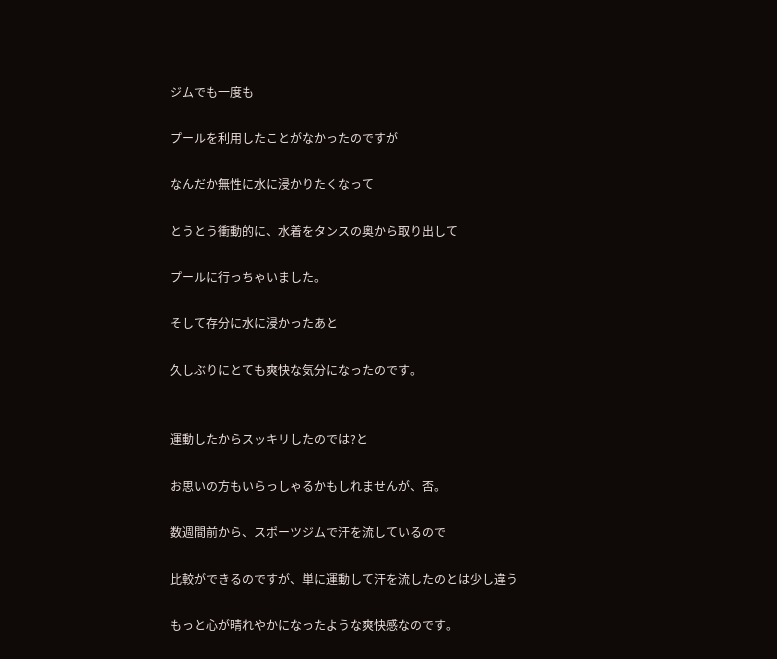ジムでも一度も

プールを利用したことがなかったのですが

なんだか無性に水に浸かりたくなって

とうとう衝動的に、水着をタンスの奥から取り出して

プールに行っちゃいました。

そして存分に水に浸かったあと

久しぶりにとても爽快な気分になったのです。


運動したからスッキリしたのでは?と

お思いの方もいらっしゃるかもしれませんが、否。

数週間前から、スポーツジムで汗を流しているので

比較ができるのですが、単に運動して汗を流したのとは少し違う

もっと心が晴れやかになったような爽快感なのです。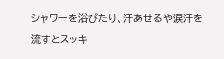シャワーを浴びたり、汗あせるや涙汗を流すとスッキ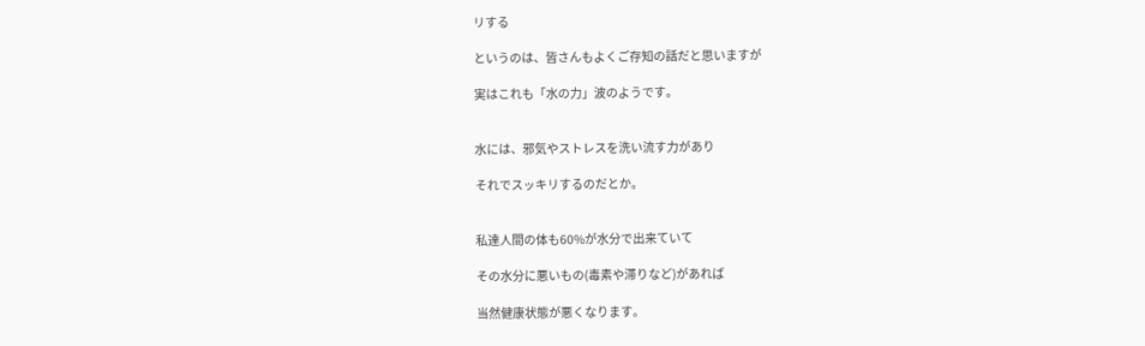リする

というのは、皆さんもよくご存知の話だと思いますが

実はこれも「水の力」波のようです。


水には、邪気やストレスを洗い流す力があり

それでスッキリするのだとか。


私達人間の体も60%が水分で出来ていて

その水分に悪いもの(毒素や滞りなど)があれば

当然健康状態が悪くなります。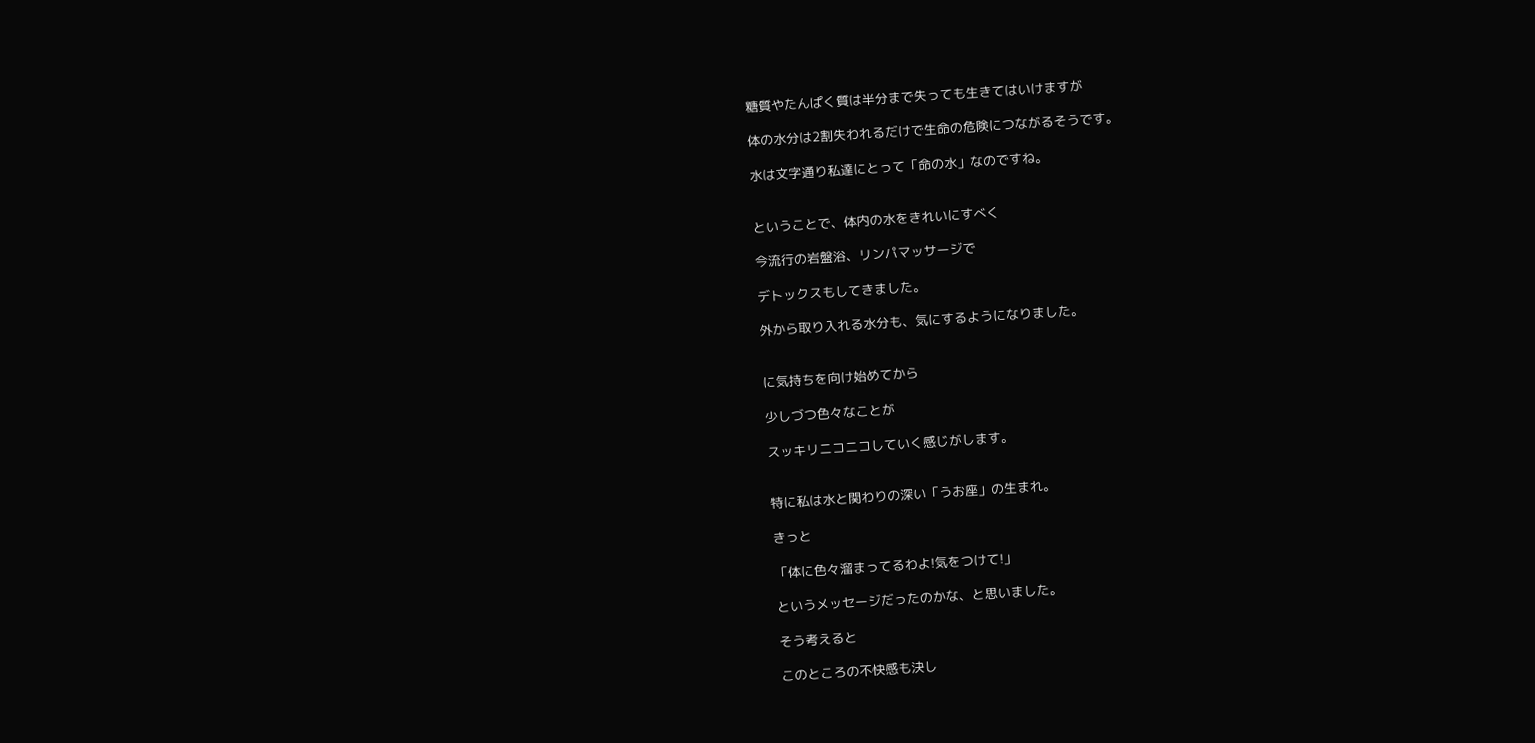糖質やたんぱく質は半分まで失っても生きてはいけますが

体の水分は2割失われるだけで生命の危険につながるそうです。

水は文字通り私達にとって「命の水」なのですね。


ということで、体内の水をきれいにすべく

今流行の岩盤浴、リンパマッサージで

デトックスもしてきました。

外から取り入れる水分も、気にするようになりました。


に気持ちを向け始めてから

少しづつ色々なことが

スッキリニコニコしていく感じがします。


特に私は水と関わりの深い「うお座」の生まれ。

きっと

「体に色々溜まってるわよ!気をつけて!」

というメッセージだったのかな、と思いました。

そう考えると

このところの不快感も決し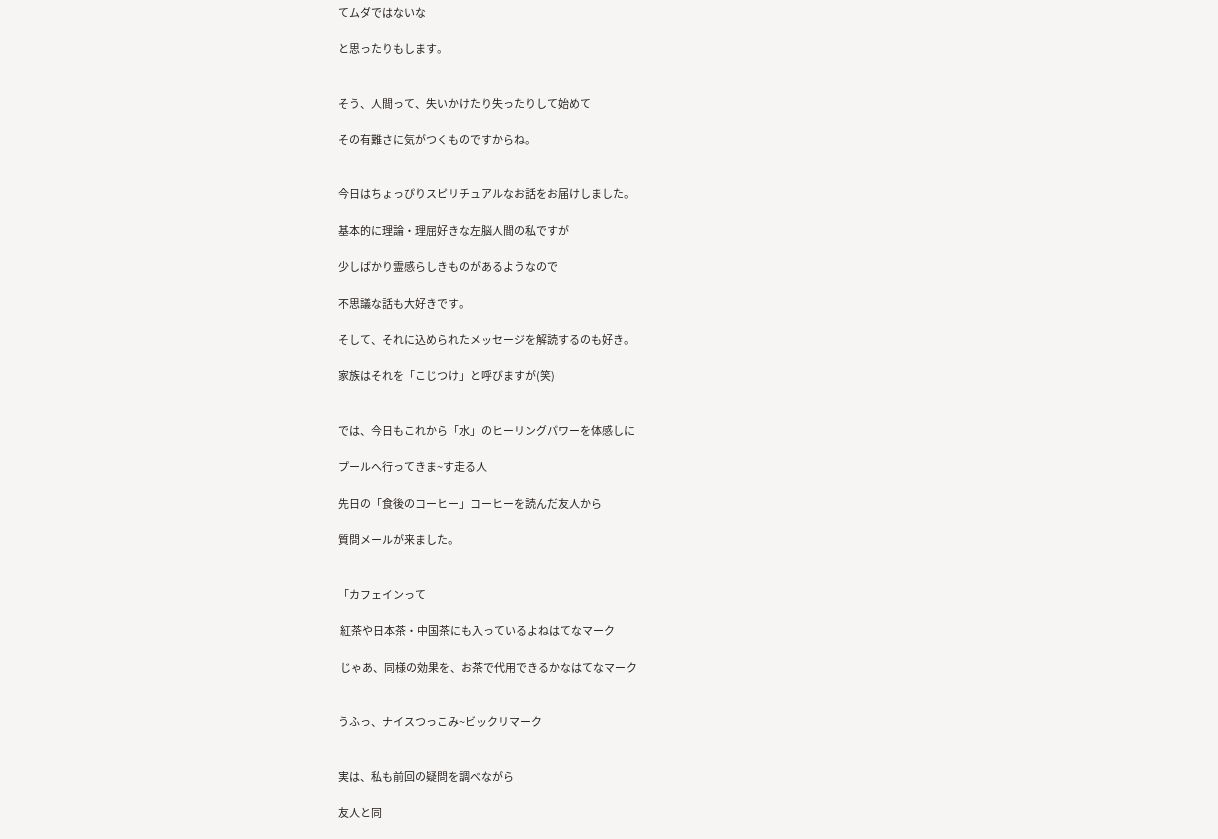てムダではないな

と思ったりもします。


そう、人間って、失いかけたり失ったりして始めて

その有難さに気がつくものですからね。


今日はちょっぴりスピリチュアルなお話をお届けしました。

基本的に理論・理屈好きな左脳人間の私ですが

少しばかり霊感らしきものがあるようなので

不思議な話も大好きです。

そして、それに込められたメッセージを解読するのも好き。

家族はそれを「こじつけ」と呼びますが(笑)


では、今日もこれから「水」のヒーリングパワーを体感しに

プールへ行ってきま~す走る人

先日の「食後のコーヒー」コーヒーを読んだ友人から

質問メールが来ました。


「カフェインって

 紅茶や日本茶・中国茶にも入っているよねはてなマーク

 じゃあ、同様の効果を、お茶で代用できるかなはてなマーク


うふっ、ナイスつっこみ~ビックリマーク


実は、私も前回の疑問を調べながら

友人と同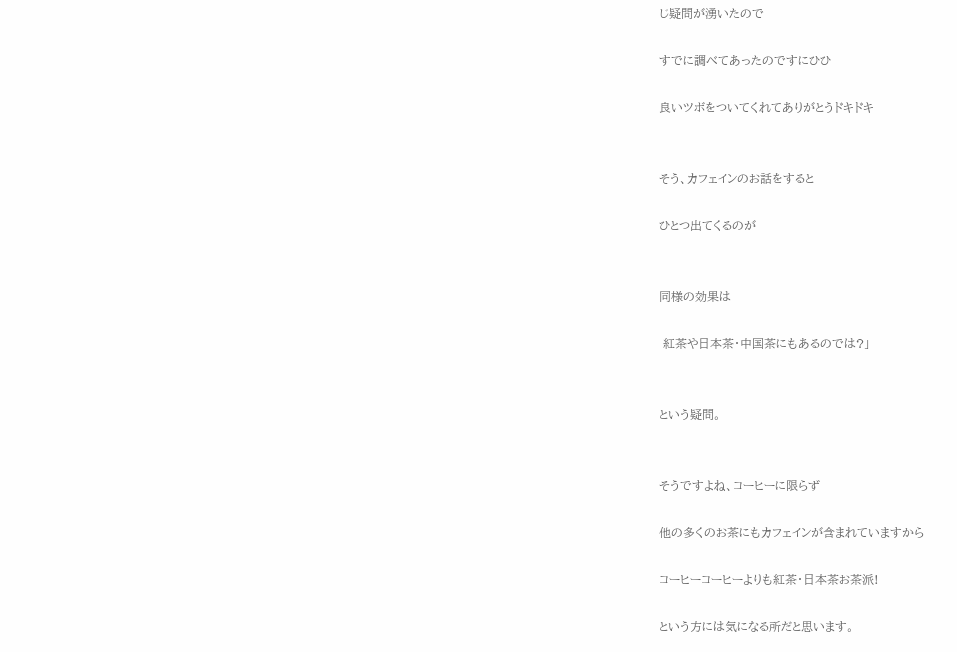じ疑問が湧いたので

すでに調べてあったのですにひひ

良いツボをついてくれてありがとうドキドキ


そう、カフェインのお話をすると

ひとつ出てくるのが


同様の効果は

 紅茶や日本茶・中国茶にもあるのでは?」


という疑問。


そうですよね、コーヒーに限らず

他の多くのお茶にもカフェインが含まれていますから

コーヒーコーヒーよりも紅茶・日本茶お茶派!

という方には気になる所だと思います。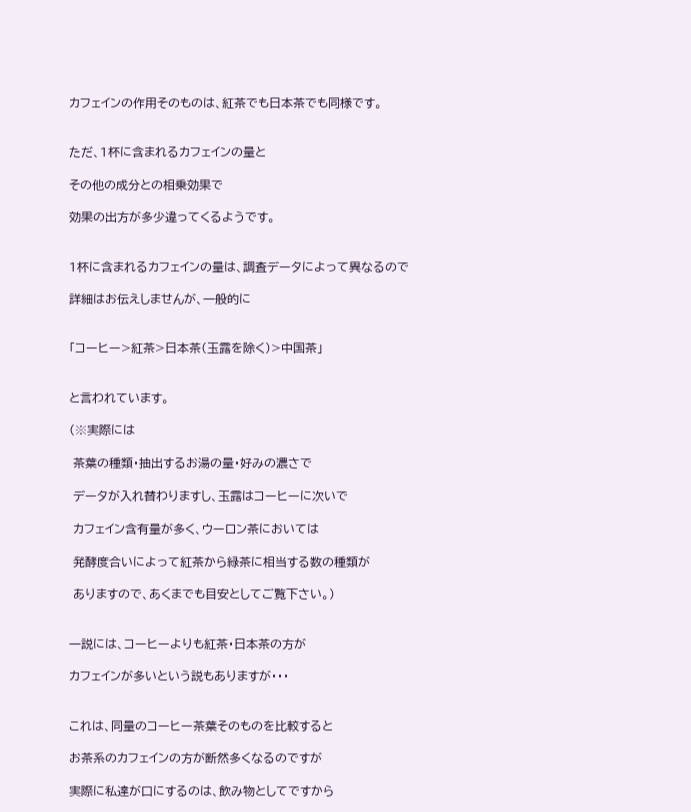カフェインの作用そのものは、紅茶でも日本茶でも同様です。


ただ、1杯に含まれるカフェインの量と

その他の成分との相乗効果で

効果の出方が多少違ってくるようです。


1杯に含まれるカフェインの量は、調査データによって異なるので

詳細はお伝えしませんが、一般的に


「コーヒー>紅茶>日本茶(玉露を除く)>中国茶」


と言われています。

(※実際には

 茶葉の種類・抽出するお湯の量・好みの濃さで

 データが入れ替わりますし、玉露はコーヒーに次いで

 カフェイン含有量が多く、ウーロン茶においては

 発酵度合いによって紅茶から緑茶に相当する数の種類が

 ありますので、あくまでも目安としてご覧下さい。)


一説には、コーヒーよりも紅茶・日本茶の方が

カフェインが多いという説もありますが・・・


これは、同量のコーヒー茶葉そのものを比較すると

お茶系のカフェインの方が断然多くなるのですが

実際に私達が口にするのは、飲み物としてですから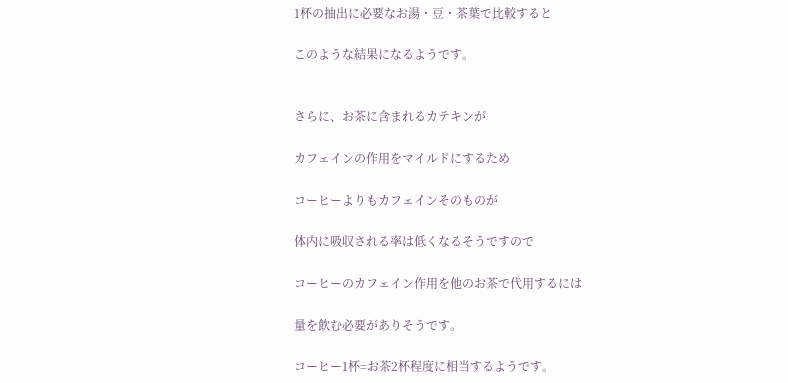1杯の抽出に必要なお湯・豆・茶葉で比較すると

このような結果になるようです。


さらに、お茶に含まれるカテキンが

カフェインの作用をマイルドにするため

コーヒーよりもカフェインそのものが

体内に吸収される率は低くなるそうですので

コーヒーのカフェイン作用を他のお茶で代用するには

量を飲む必要がありそうです。

コーヒー1杯=お茶2杯程度に相当するようです。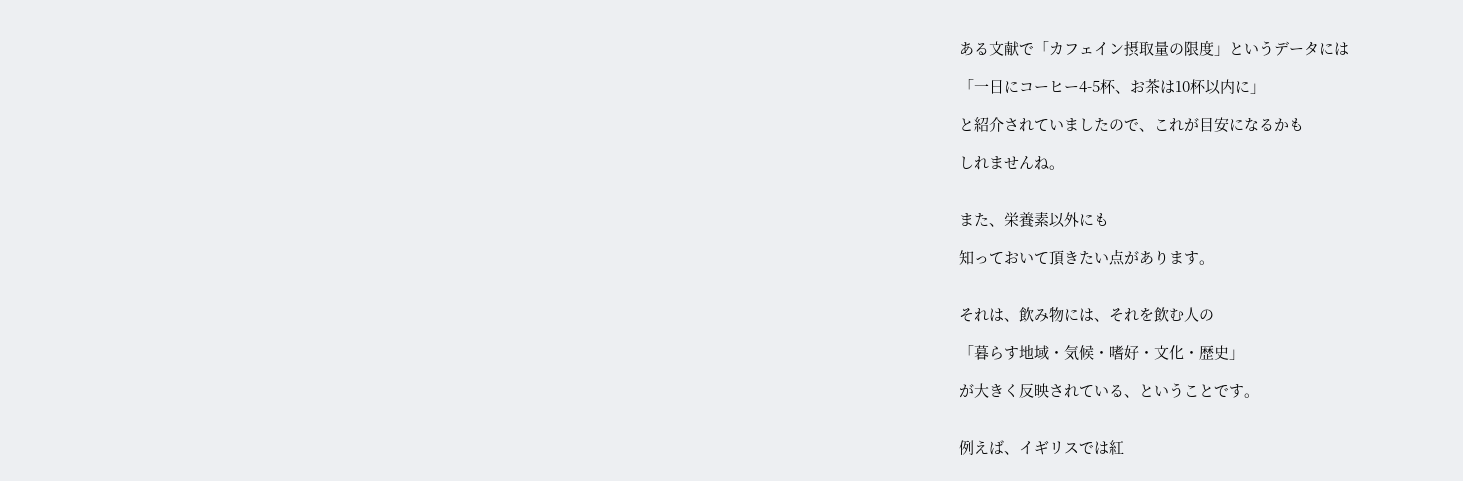ある文献で「カフェイン摂取量の限度」というデータには

「一日にコーヒー4-5杯、お茶は10杯以内に」

と紹介されていましたので、これが目安になるかも

しれませんね。


また、栄養素以外にも

知っておいて頂きたい点があります。


それは、飲み物には、それを飲む人の

「暮らす地域・気候・嗜好・文化・歴史」

が大きく反映されている、ということです。


例えば、イギリスでは紅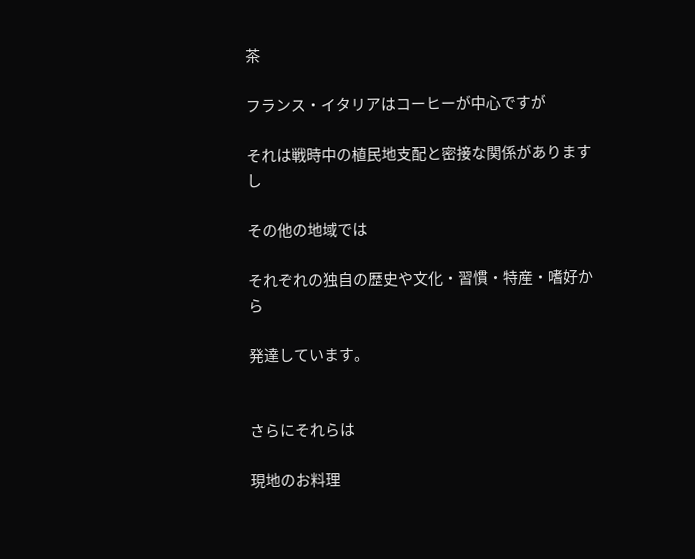茶

フランス・イタリアはコーヒーが中心ですが

それは戦時中の植民地支配と密接な関係がありますし

その他の地域では

それぞれの独自の歴史や文化・習慣・特産・嗜好から

発達しています。


さらにそれらは

現地のお料理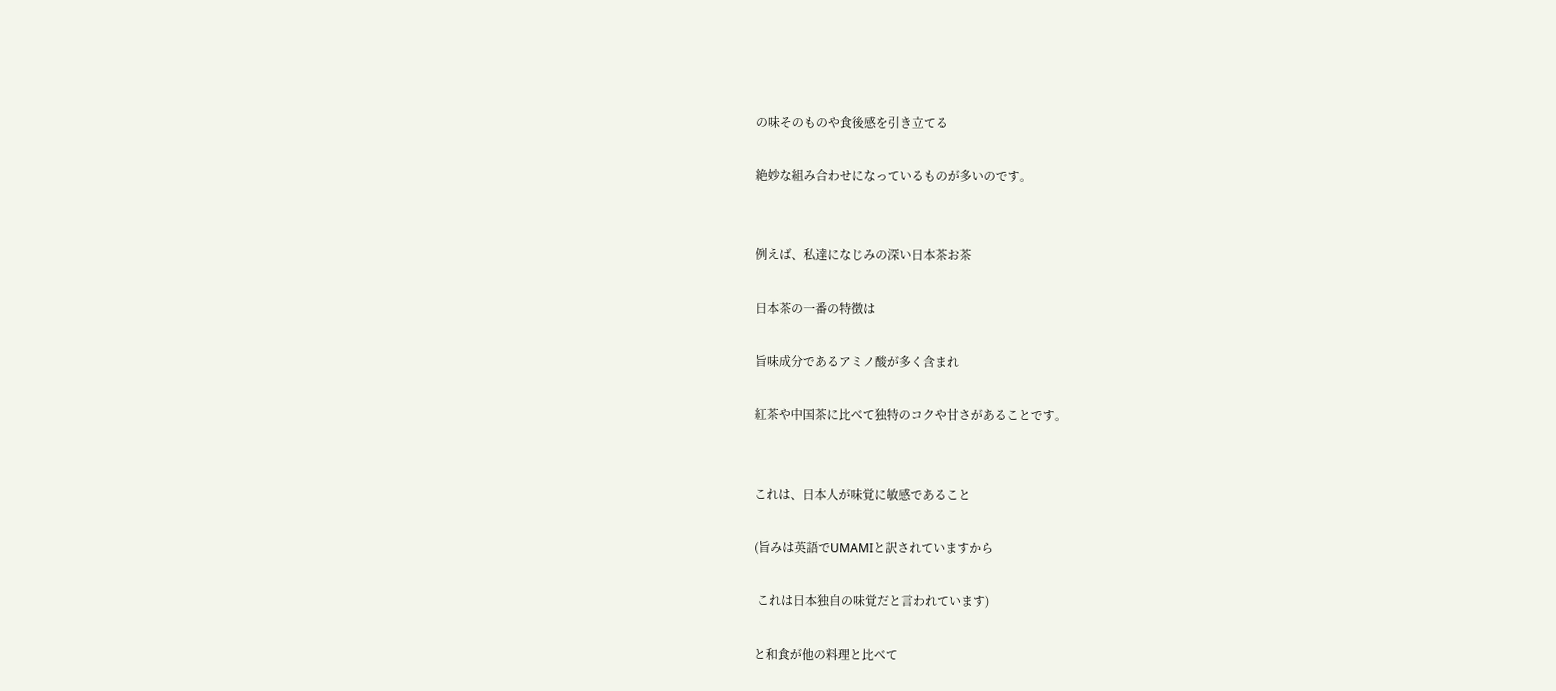の味そのものや食後感を引き立てる

絶妙な組み合わせになっているものが多いのです。


例えば、私達になじみの深い日本茶お茶

日本茶の一番の特徴は

旨味成分であるアミノ酸が多く含まれ

紅茶や中国茶に比べて独特のコクや甘さがあることです。


これは、日本人が味覚に敏感であること

(旨みは英語でUMAMIと訳されていますから

 これは日本独自の味覚だと言われています)

と和食が他の料理と比べて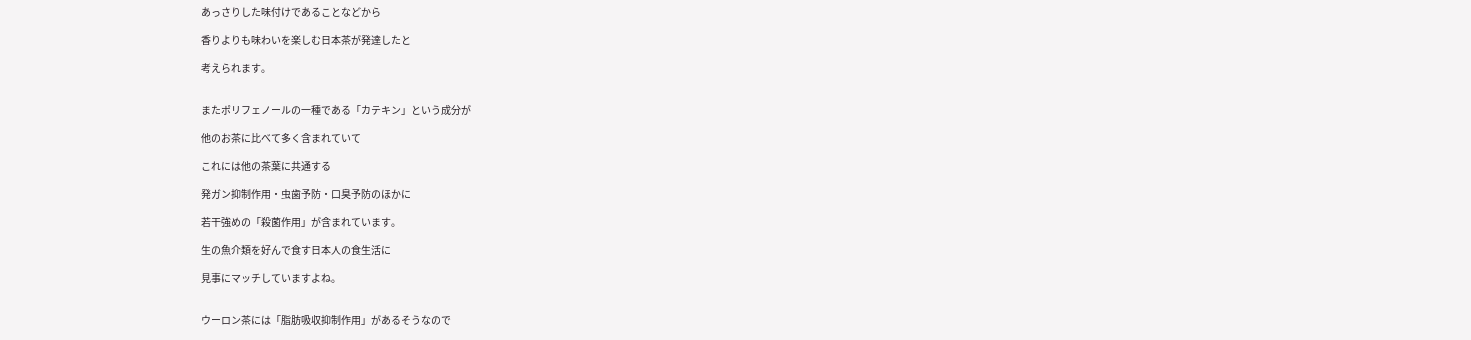あっさりした味付けであることなどから

香りよりも味わいを楽しむ日本茶が発達したと

考えられます。


またポリフェノールの一種である「カテキン」という成分が

他のお茶に比べて多く含まれていて

これには他の茶葉に共通する

発ガン抑制作用・虫歯予防・口臭予防のほかに

若干強めの「殺菌作用」が含まれています。

生の魚介類を好んで食す日本人の食生活に

見事にマッチしていますよね。


ウーロン茶には「脂肪吸収抑制作用」があるそうなので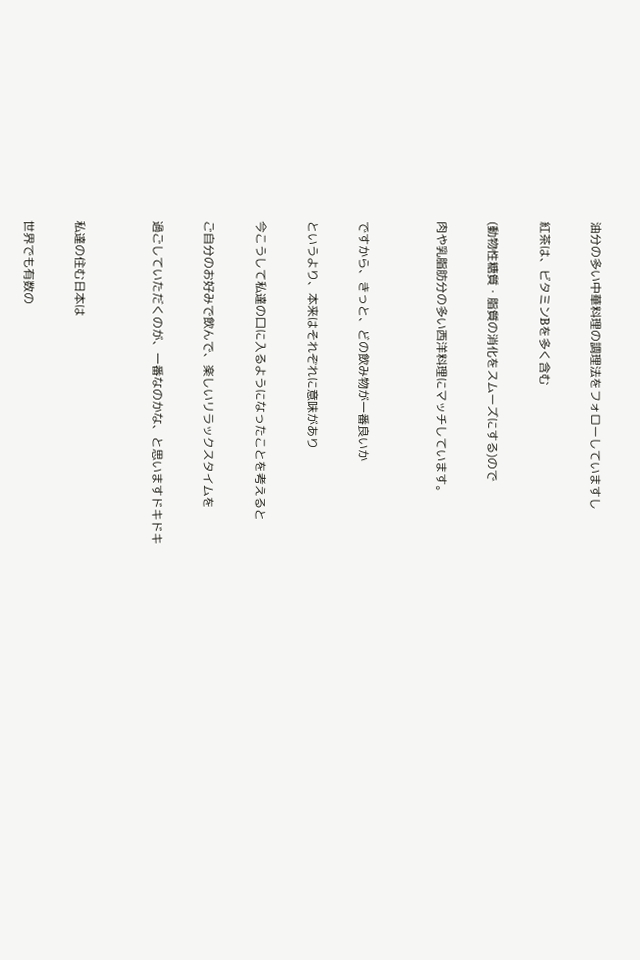油分の多い中華料理の調理法をフォローしていますし

紅茶は、ビタミンBを多く含む

(動物性糖質・脂質の消化をスムーズにする)ので

肉や乳脂肪分の多い西洋料理にマッチしています。


ですから、きっと、どの飲み物が一番良いか

というより、本来はそれぞれに意味があり

今こうして私達の口に入るようになったことを考えると

ご自分のお好みで飲んで、楽しいリラックスタイムを

過ごしていただくのが、一番なのかな、と思いますドキドキ


私達の住む日本は

世界でも有数の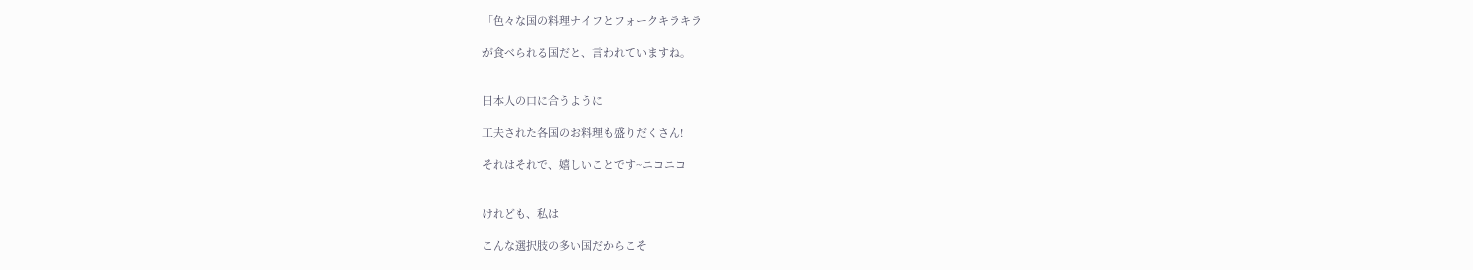「色々な国の料理ナイフとフォークキラキラ

が食べられる国だと、言われていますね。


日本人の口に合うように

工夫された各国のお料理も盛りだくさん!

それはそれで、嬉しいことです~ニコニコ


けれども、私は

こんな選択肢の多い国だからこそ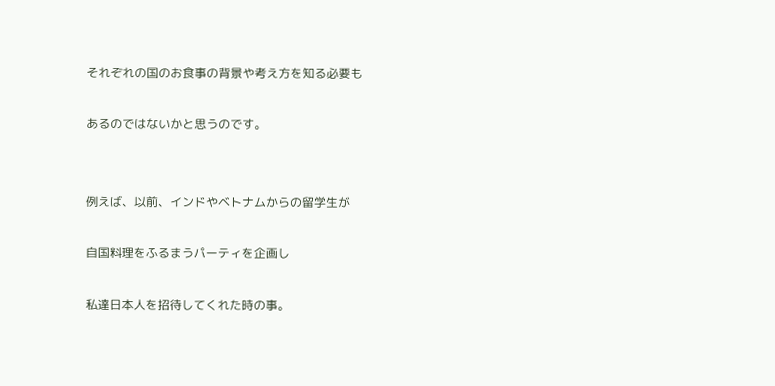それぞれの国のお食事の背景や考え方を知る必要も

あるのではないかと思うのです。


例えば、以前、インドやベトナムからの留学生が

自国料理をふるまうパーティを企画し

私達日本人を招待してくれた時の事。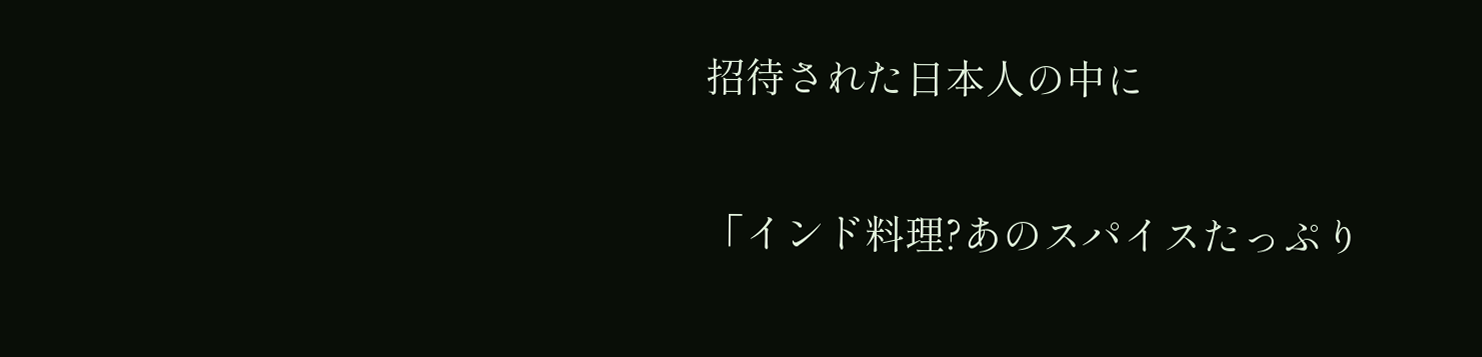招待された日本人の中に


「インド料理?あのスパイスたっぷり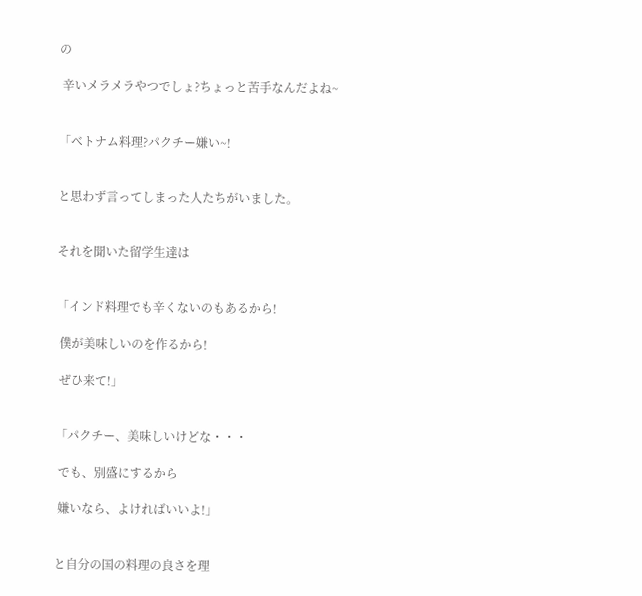の

 辛いメラメラやつでしょ?ちょっと苦手なんだよね~


「ベトナム料理?パクチー嫌い~!


と思わず言ってしまった人たちがいました。


それを聞いた留学生達は


「インド料理でも辛くないのもあるから!

 僕が美味しいのを作るから!

 ぜひ来て!」


「パクチー、美味しいけどな・・・

 でも、別盛にするから

 嫌いなら、よければいいよ!」


と自分の国の料理の良さを理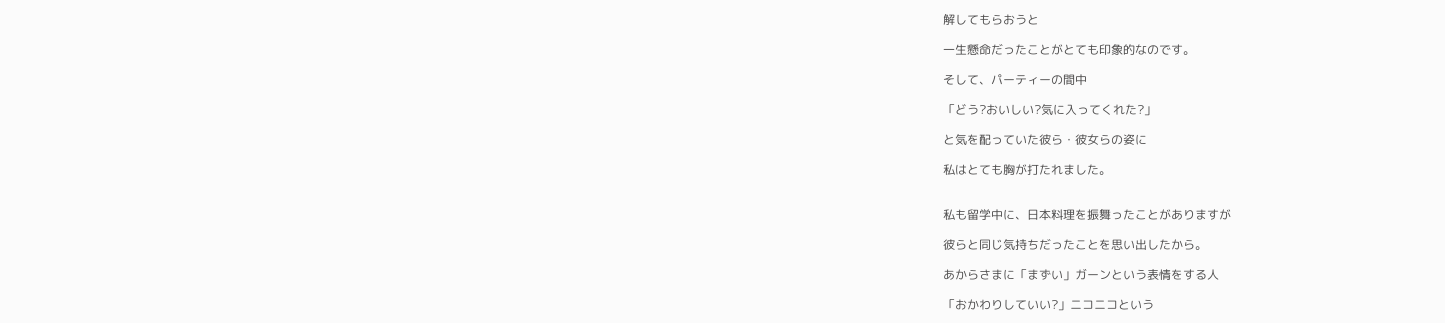解してもらおうと

一生懸命だったことがとても印象的なのです。

そして、パーティーの間中

「どう?おいしい?気に入ってくれた?」

と気を配っていた彼ら・彼女らの姿に

私はとても胸が打たれました。


私も留学中に、日本料理を振舞ったことがありますが

彼らと同じ気持ちだったことを思い出したから。

あからさまに「まずい」ガーンという表情をする人

「おかわりしていい?」ニコニコという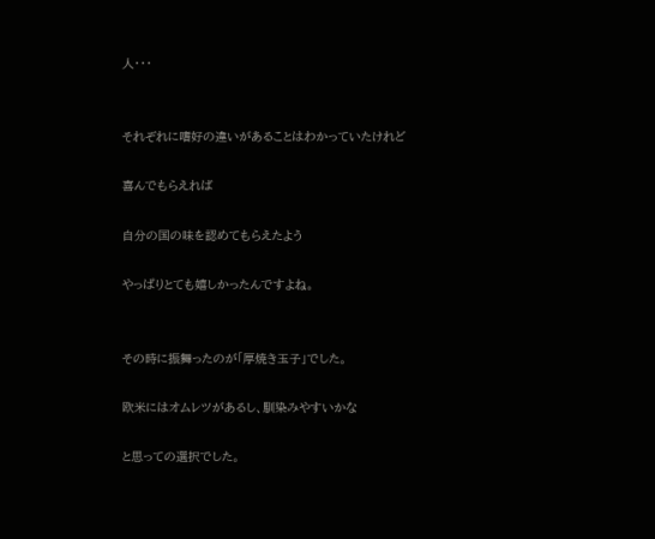人・・・


それぞれに嗜好の違いがあることはわかっていたけれど

喜んでもらえれば

自分の国の味を認めてもらえたよう

やっぱりとても嬉しかったんですよね。


その時に振舞ったのが「厚焼き玉子」でした。

欧米にはオムレツがあるし、馴染みやすいかな

と思っての選択でした。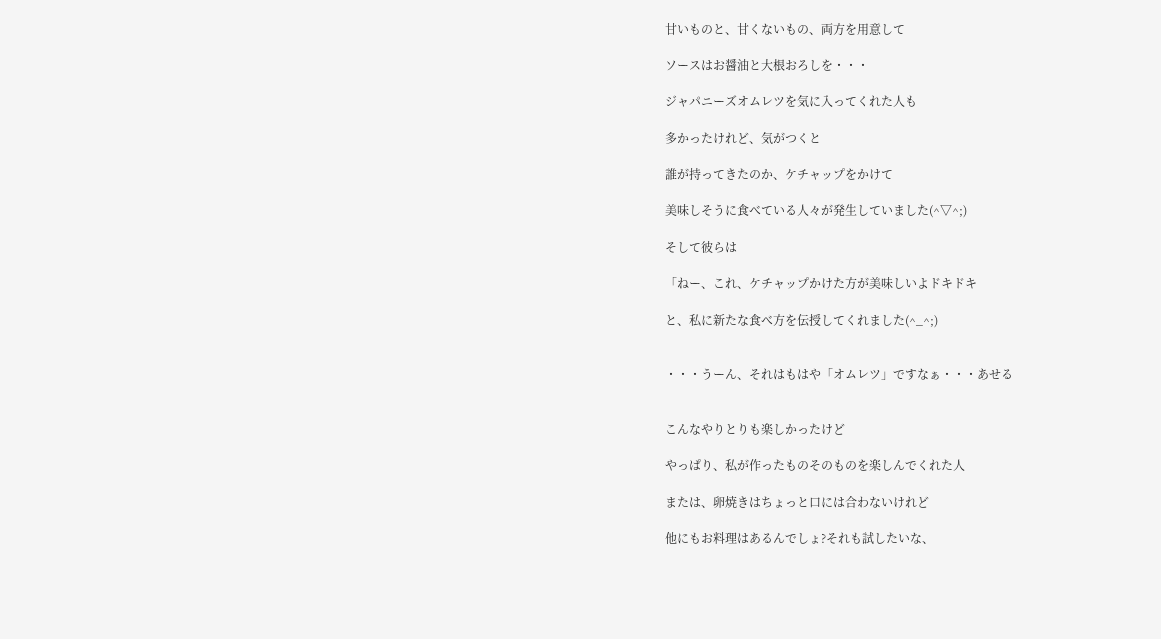甘いものと、甘くないもの、両方を用意して

ソースはお醤油と大根おろしを・・・

ジャパニーズオムレツを気に入ってくれた人も

多かったけれど、気がつくと

誰が持ってきたのか、ケチャップをかけて

美味しそうに食べている人々が発生していました(^▽^;)

そして彼らは

「ねー、これ、ケチャップかけた方が美味しいよドキドキ

と、私に新たな食べ方を伝授してくれました(^_^;)


・・・うーん、それはもはや「オムレツ」ですなぁ・・・あせる


こんなやりとりも楽しかったけど

やっぱり、私が作ったものそのものを楽しんでくれた人

または、卵焼きはちょっと口には合わないけれど

他にもお料理はあるんでしょ?それも試したいな、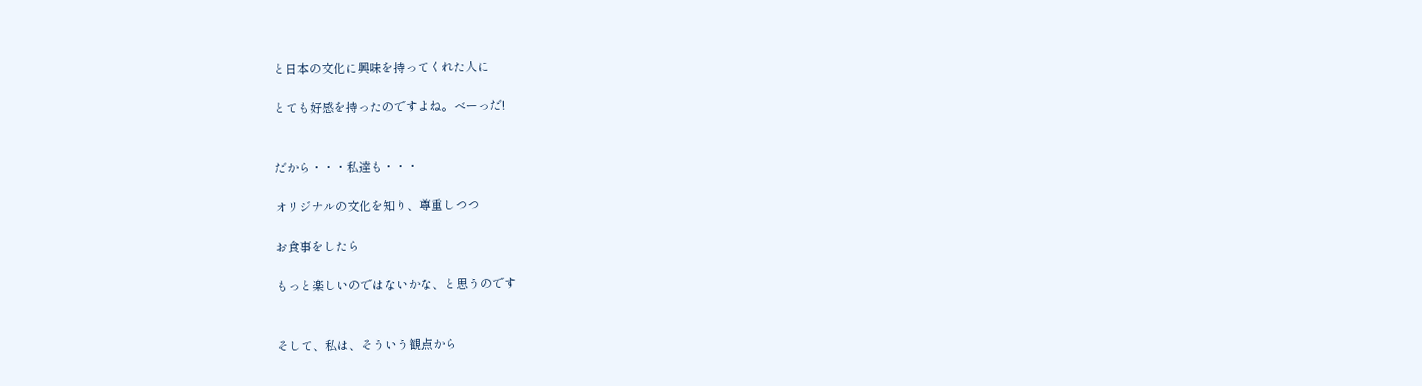と日本の文化に興味を持ってくれた人に

とても好感を持ったのですよね。べーっだ!


だから・・・私達も・・・

オリジナルの文化を知り、尊重しつつ

お食事をしたら

もっと楽しいのではないかな、と思うのです


そして、私は、そういう観点から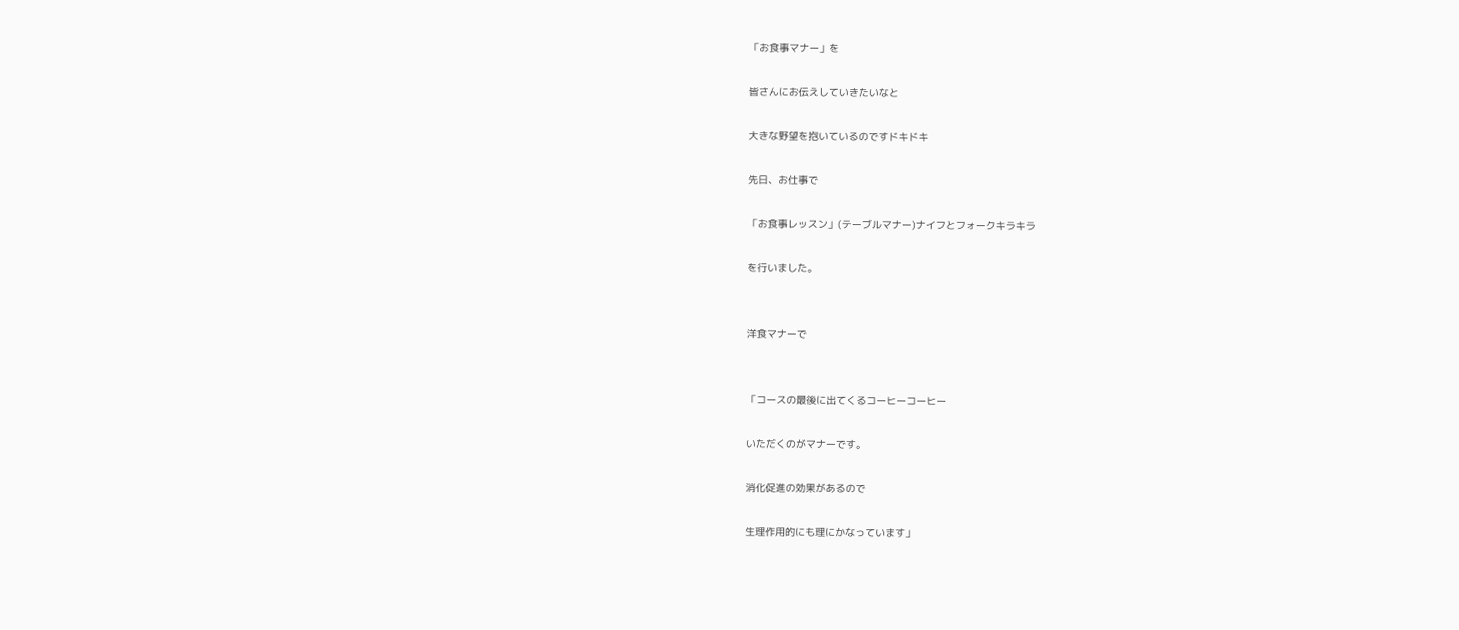「お食事マナー」を

皆さんにお伝えしていきたいなと

大きな野望を抱いているのですドキドキ

先日、お仕事で

「お食事レッスン」(テーブルマナー)ナイフとフォークキラキラ

を行いました。


洋食マナーで


「コースの最後に出てくるコーヒーコーヒー

いただくのがマナーです。

消化促進の効果があるので

生理作用的にも理にかなっています」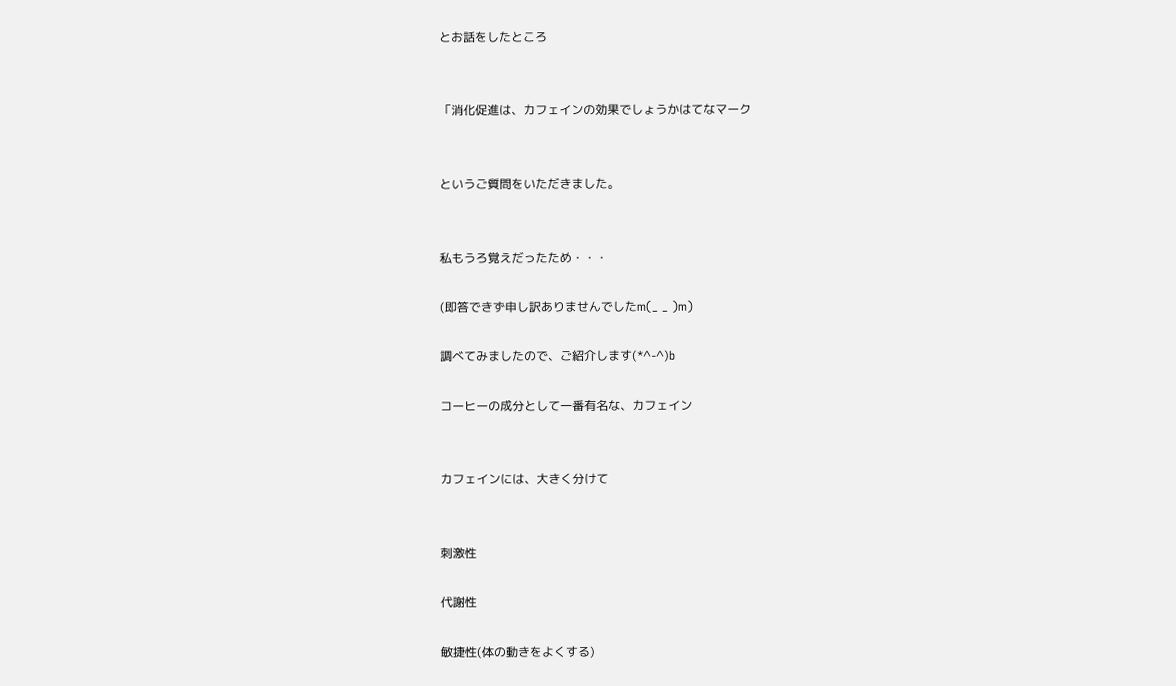とお話をしたところ


「消化促進は、カフェインの効果でしょうかはてなマーク


というご質問をいただきました。


私もうろ覚えだったため・・・

(即答できず申し訳ありませんでしたm(_ _ )m)

調べてみましたので、ご紹介します(*^-^)b

コーヒーの成分として一番有名な、カフェイン


カフェインには、大きく分けて


刺激性

代謝性

敏捷性(体の動きをよくする)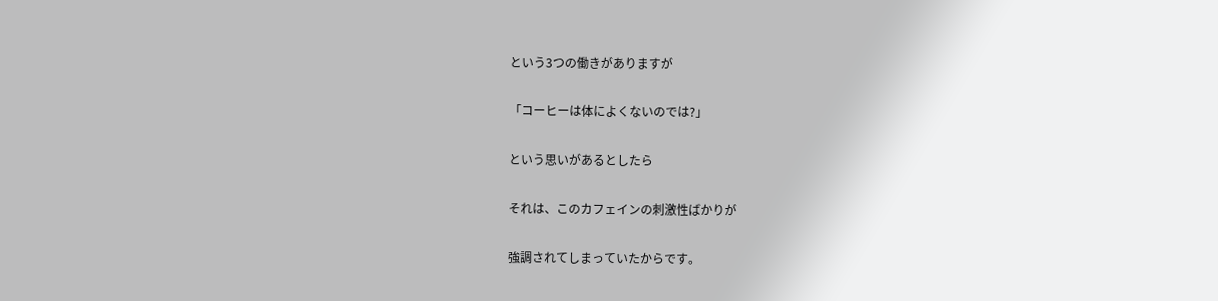という3つの働きがありますが

「コーヒーは体によくないのでは?」

という思いがあるとしたら

それは、このカフェインの刺激性ばかりが

強調されてしまっていたからです。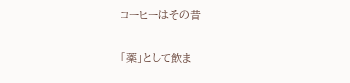コーヒーはその昔

「薬」として飲ま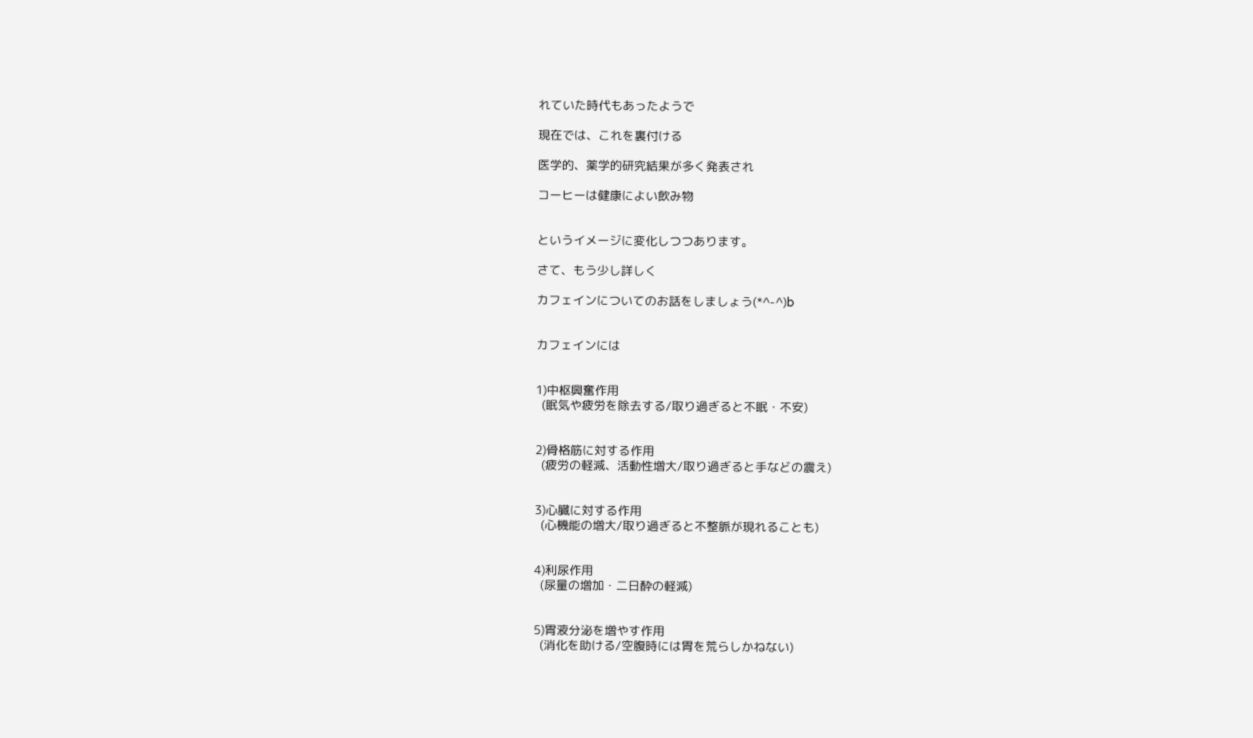れていた時代もあったようで

現在では、これを裏付ける

医学的、薬学的研究結果が多く発表され

コーヒーは健康によい飲み物


というイメージに変化しつつあります。

さて、もう少し詳しく

カフェインについてのお話をしましょう(*^-^)b


カフェインには


1)中枢興奮作用
  (眠気や疲労を除去する/取り過ぎると不眠・不安)


2)骨格筋に対する作用
  (疲労の軽減、活動性増大/取り過ぎると手などの震え)


3)心臓に対する作用
  (心機能の増大/取り過ぎると不整脈が現れることも)


4)利尿作用
  (尿量の増加・二日酔の軽減)


5)胃液分泌を増やす作用
  (消化を助ける/空腹時には胃を荒らしかねない)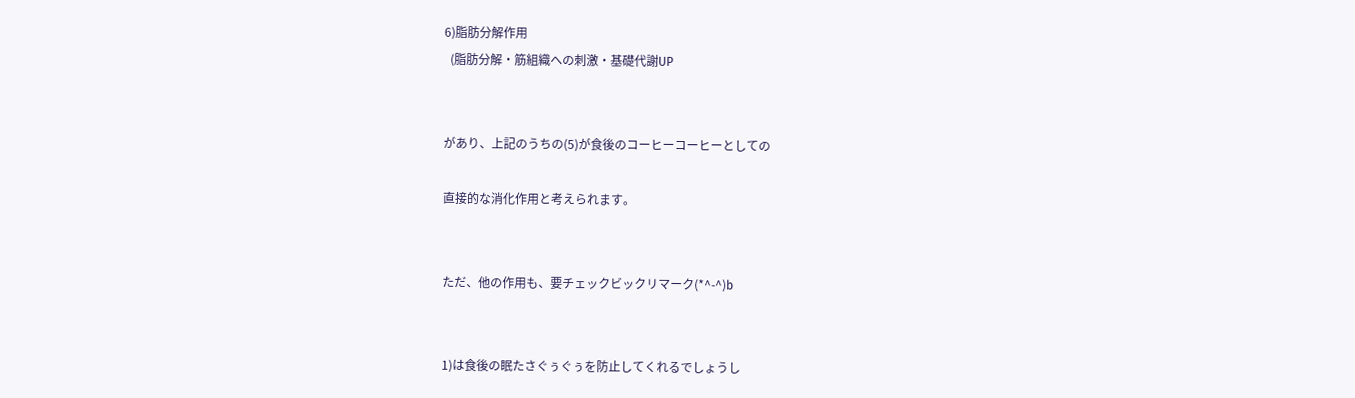6)脂肪分解作用
  (脂肪分解・筋組織への刺激・基礎代謝UP


があり、上記のうちの(5)が食後のコーヒーコーヒーとしての

直接的な消化作用と考えられます。


ただ、他の作用も、要チェックビックリマーク(*^-^)b


1)は食後の眠たさぐぅぐぅを防止してくれるでしょうし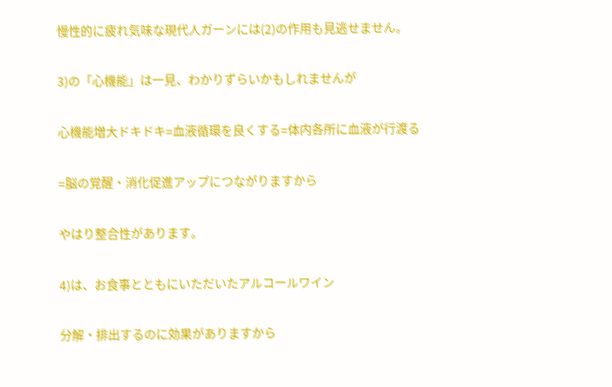慢性的に疲れ気味な現代人ガーンには(2)の作用も見逃せません。

3)の「心機能」は一見、わかりずらいかもしれませんが

心機能増大ドキドキ=血液循環を良くする=体内各所に血液が行渡る

=脳の覚醒・消化促進アップにつながりますから

やはり整合性があります。

4)は、お食事とともにいただいたアルコールワイン

分解・排出するのに効果がありますから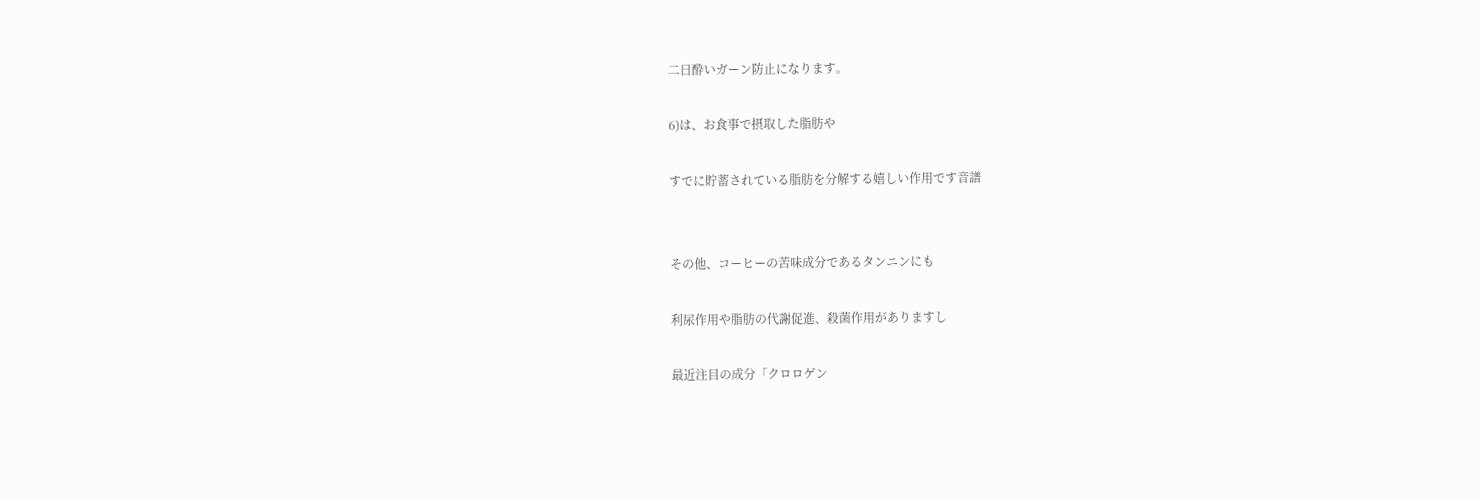二日酔いガーン防止になります。

6)は、お食事で摂取した脂肪や

すでに貯蓄されている脂肪を分解する嬉しい作用です音譜


その他、コーヒーの苦味成分であるタンニンにも

利尿作用や脂肪の代謝促進、殺菌作用がありますし

最近注目の成分「クロロゲン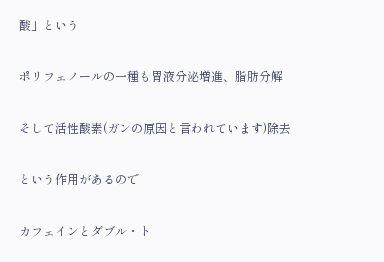酸」という

ポリフェノールの一種も胃液分泌増進、脂肪分解

そして活性酸素(ガンの原因と言われています)除去

という作用があるので

カフェインとダブル・ト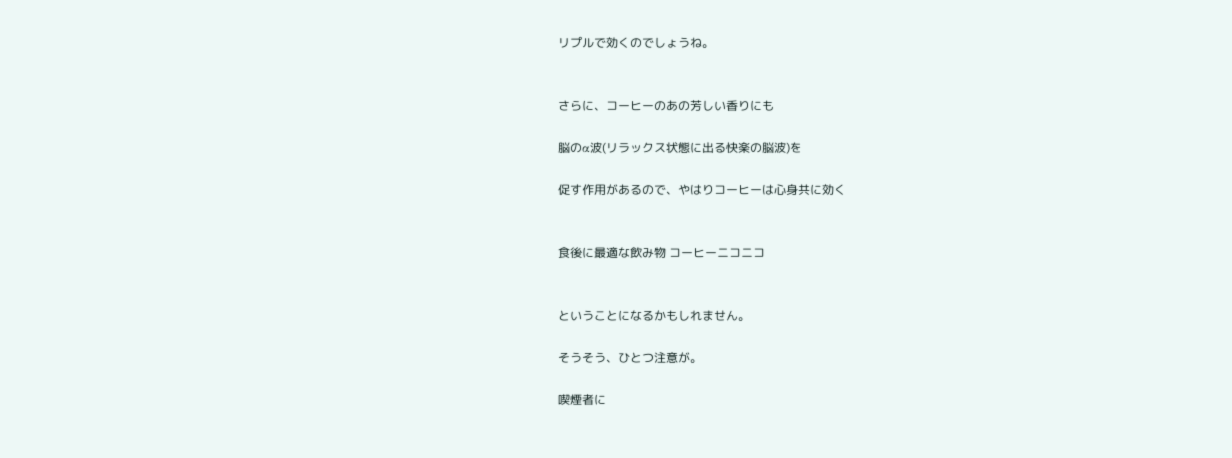リプルで効くのでしょうね。


さらに、コーヒーのあの芳しい香りにも

脳のα波(リラックス状態に出る快楽の脳波)を

促す作用があるので、やはりコーヒーは心身共に効く


食後に最適な飲み物 コーヒーニコニコ


ということになるかもしれません。

そうそう、ひとつ注意が。

喫煙者に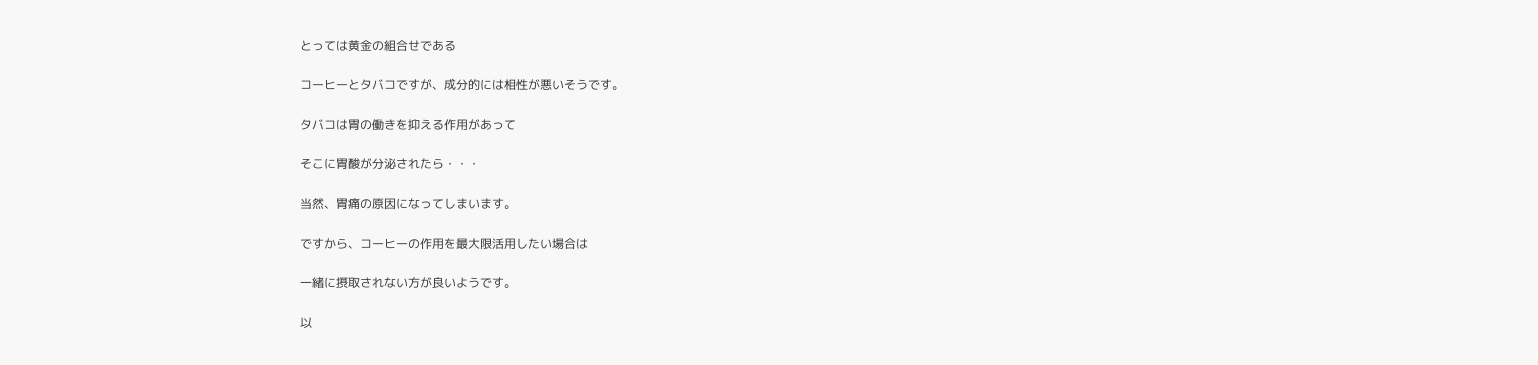とっては黄金の組合せである

コーヒーとタバコですが、成分的には相性が悪いそうです。

タバコは胃の働きを抑える作用があって

そこに胃酸が分泌されたら・・・

当然、胃痛の原因になってしまいます。

ですから、コーヒーの作用を最大限活用したい場合は

一緒に摂取されない方が良いようです。

以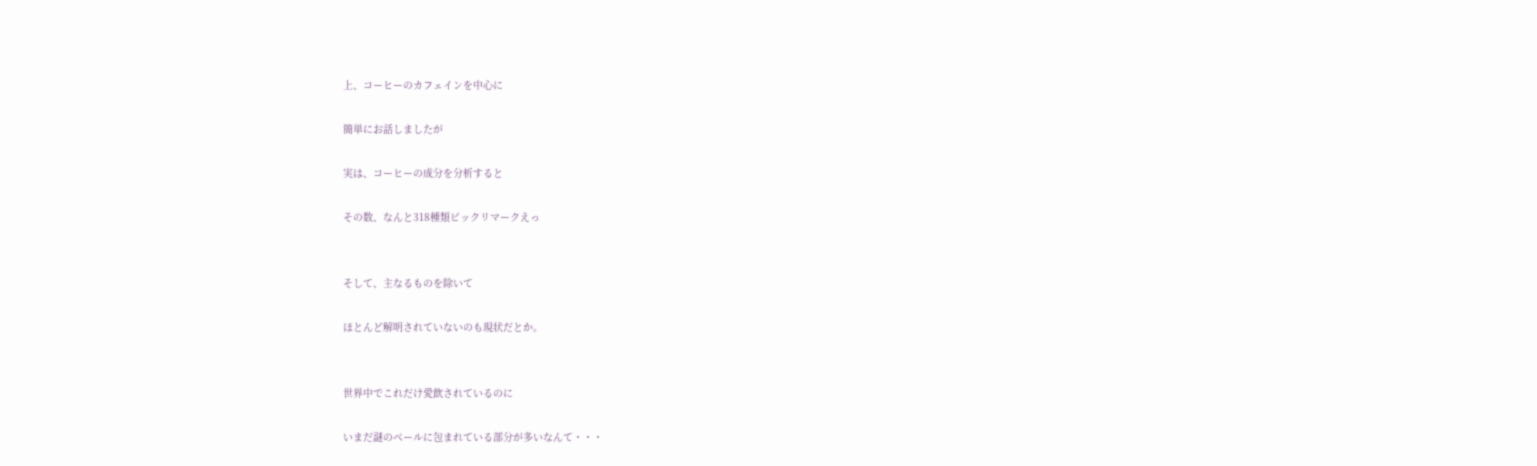上、コーヒーのカフェインを中心に

簡単にお話しましたが

実は、コーヒーの成分を分析すると

その数、なんと318種類ビックリマークえっ


そして、主なるものを除いて

ほとんど解明されていないのも現状だとか。


世界中でこれだけ愛飲されているのに

いまだ謎のベールに包まれている部分が多いなんて・・・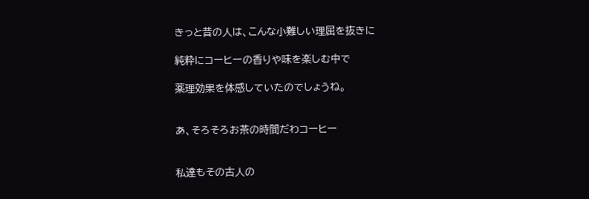きっと昔の人は、こんな小難しい理屈を抜きに

純粋にコーヒーの香りや味を楽しむ中で

薬理効果を体感していたのでしょうね。


あ、そろそろお茶の時間だわコーヒー


私達もその古人の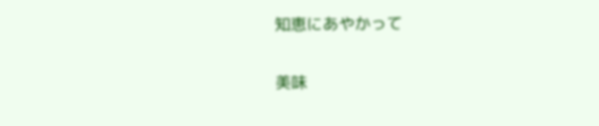知恵にあやかって

美味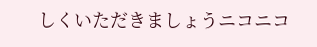しくいただきましょうニコニコ